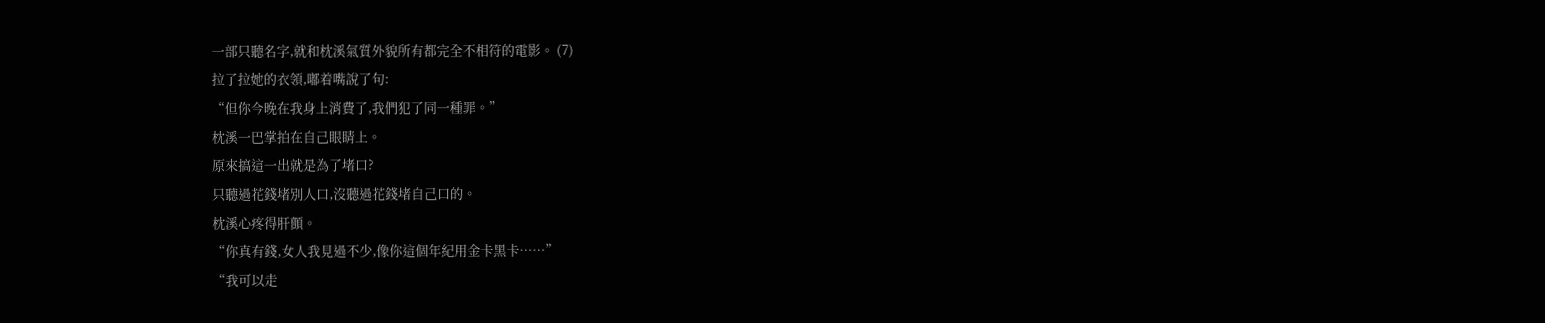一部只聽名字,就和枕溪氣質外貌所有都完全不相符的電影。 (7)
拉了拉她的衣領,嘟着嘴說了句:
“但你今晚在我身上消費了,我們犯了同一種罪。”
枕溪一巴掌拍在自己眼睛上。
原來搞這一出就是為了堵口?
只聽過花錢堵別人口,沒聽過花錢堵自己口的。
枕溪心疼得肝顫。
“你真有錢,女人我見過不少,像你這個年紀用金卡黑卡……”
“我可以走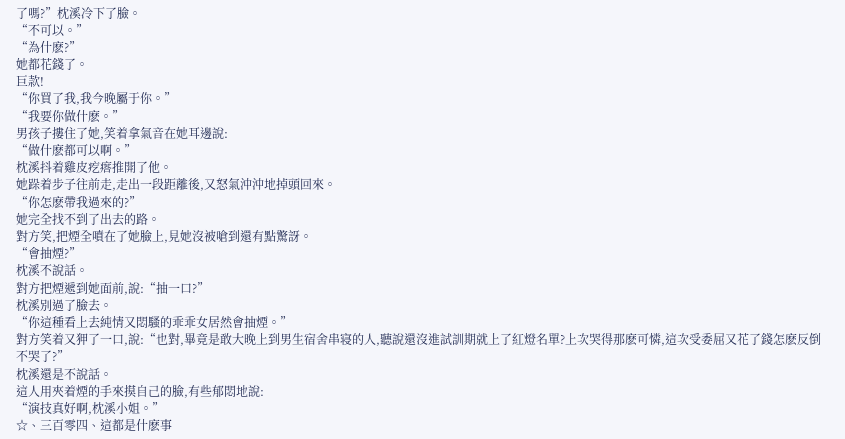了嗎?”枕溪冷下了臉。
“不可以。”
“為什麽?”
她都花錢了。
巨款!
“你買了我,我今晚屬于你。”
“我要你做什麽。”
男孩子摟住了她,笑着拿氣音在她耳邊說:
“做什麽都可以啊。”
枕溪抖着雞皮疙瘩推開了他。
她跺着步子往前走,走出一段距離後,又怒氣沖沖地掉頭回來。
“你怎麽帶我過來的?”
她完全找不到了出去的路。
對方笑,把煙全噴在了她臉上,見她沒被嗆到還有點驚訝。
“會抽煙?”
枕溪不說話。
對方把煙遞到她面前,說:“抽一口?”
枕溪別過了臉去。
“你這種看上去純情又悶騷的乖乖女居然會抽煙。”
對方笑着又狎了一口,說:“也對,畢竟是敢大晚上到男生宿舍串寝的人,聽說還沒進試訓期就上了紅燈名單?上次哭得那麽可憐,這次受委屈又花了錢怎麽反倒不哭了?”
枕溪還是不說話。
這人用夾着煙的手來摸自己的臉,有些郁悶地說:
“演技真好啊,枕溪小姐。”
☆、三百零四、這都是什麽事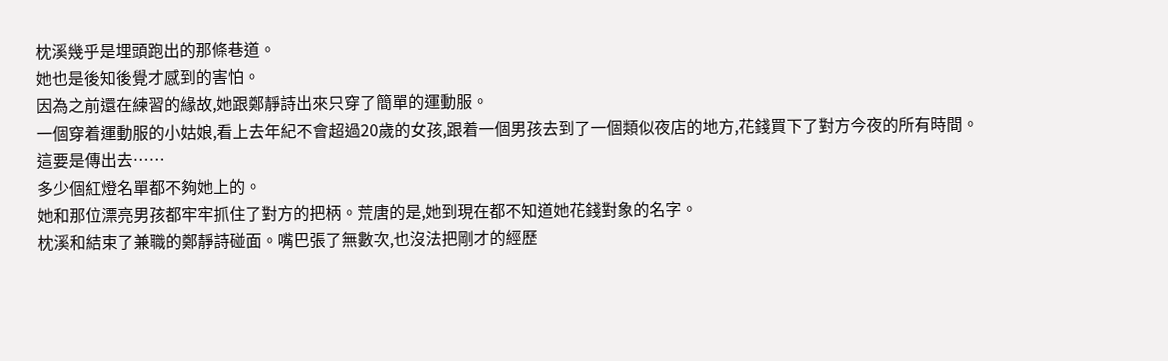枕溪幾乎是埋頭跑出的那條巷道。
她也是後知後覺才感到的害怕。
因為之前還在練習的緣故,她跟鄭靜詩出來只穿了簡單的運動服。
一個穿着運動服的小姑娘,看上去年紀不會超過20歲的女孩,跟着一個男孩去到了一個類似夜店的地方,花錢買下了對方今夜的所有時間。
這要是傳出去……
多少個紅燈名單都不夠她上的。
她和那位漂亮男孩都牢牢抓住了對方的把柄。荒唐的是,她到現在都不知道她花錢對象的名字。
枕溪和結束了兼職的鄭靜詩碰面。嘴巴張了無數次,也沒法把剛才的經歷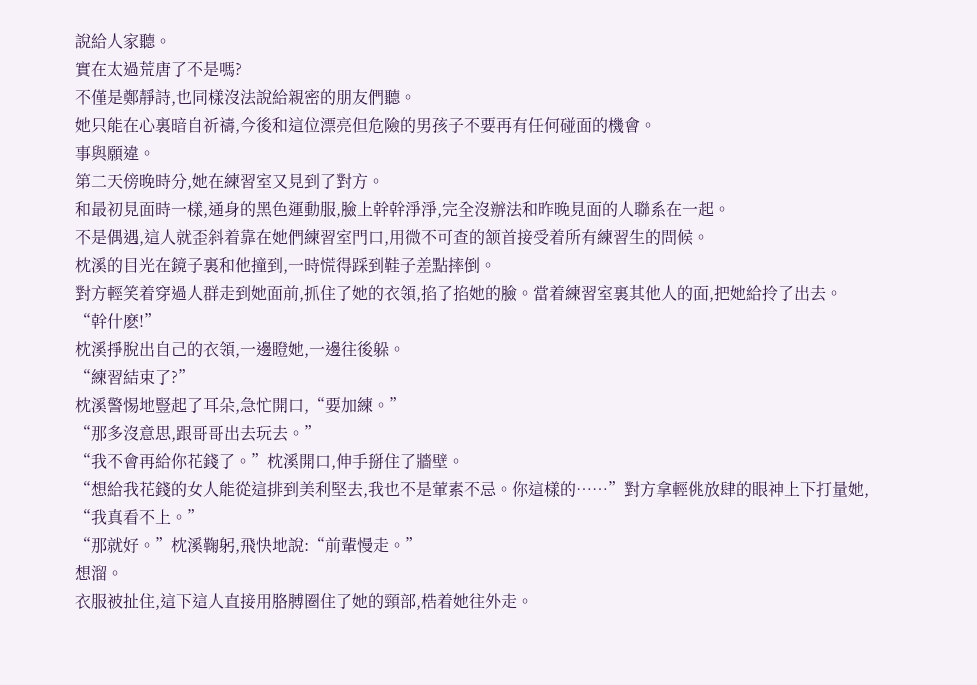說給人家聽。
實在太過荒唐了不是嗎?
不僅是鄭靜詩,也同樣沒法說給親密的朋友們聽。
她只能在心裏暗自祈禱,今後和這位漂亮但危險的男孩子不要再有任何碰面的機會。
事與願違。
第二天傍晚時分,她在練習室又見到了對方。
和最初見面時一樣,通身的黑色運動服,臉上幹幹淨淨,完全沒辦法和昨晚見面的人聯系在一起。
不是偶遇,這人就歪斜着靠在她們練習室門口,用微不可查的颔首接受着所有練習生的問候。
枕溪的目光在鏡子裏和他撞到,一時慌得踩到鞋子差點摔倒。
對方輕笑着穿過人群走到她面前,抓住了她的衣領,掐了掐她的臉。當着練習室裏其他人的面,把她給拎了出去。
“幹什麽!”
枕溪掙脫出自己的衣領,一邊瞪她,一邊往後躲。
“練習結束了?”
枕溪警惕地豎起了耳朵,急忙開口,“要加練。”
“那多沒意思,跟哥哥出去玩去。”
“我不會再給你花錢了。”枕溪開口,伸手掰住了牆壁。
“想給我花錢的女人能從這排到美利堅去,我也不是葷素不忌。你這樣的……”對方拿輕佻放肆的眼神上下打量她,
“我真看不上。”
“那就好。”枕溪鞠躬,飛快地說:“前輩慢走。”
想溜。
衣服被扯住,這下這人直接用胳膊圈住了她的頸部,梏着她往外走。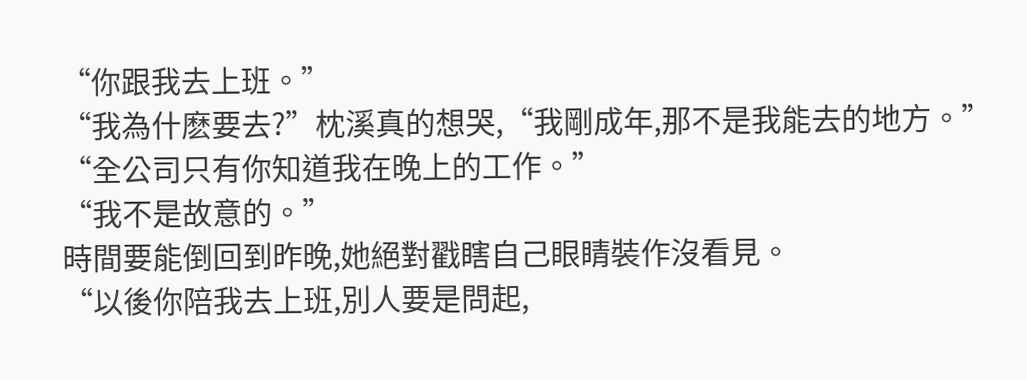“你跟我去上班。”
“我為什麽要去?”枕溪真的想哭,“我剛成年,那不是我能去的地方。”
“全公司只有你知道我在晚上的工作。”
“我不是故意的。”
時間要能倒回到昨晚,她絕對戳瞎自己眼睛裝作沒看見。
“以後你陪我去上班,別人要是問起,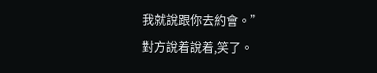我就說跟你去約會。”
對方說着說着,笑了。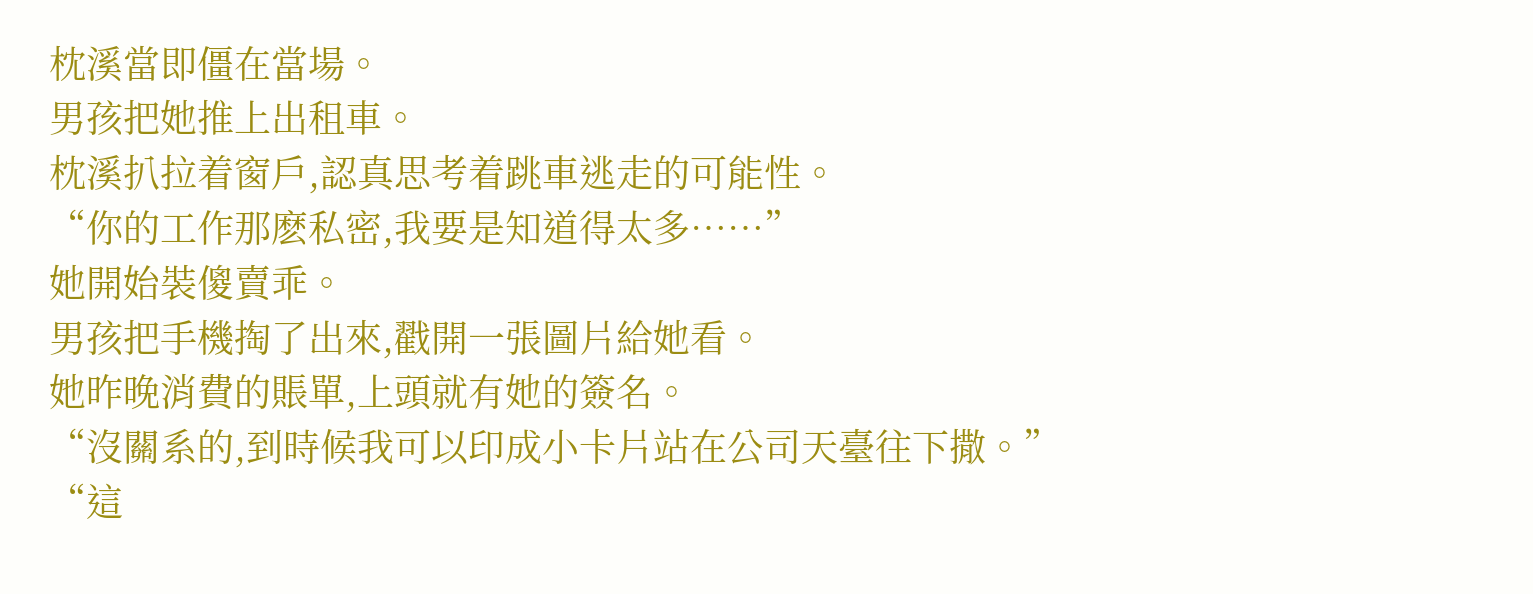枕溪當即僵在當場。
男孩把她推上出租車。
枕溪扒拉着窗戶,認真思考着跳車逃走的可能性。
“你的工作那麽私密,我要是知道得太多……”
她開始裝傻賣乖。
男孩把手機掏了出來,戳開一張圖片給她看。
她昨晚消費的賬單,上頭就有她的簽名。
“沒關系的,到時候我可以印成小卡片站在公司天臺往下撒。”
“這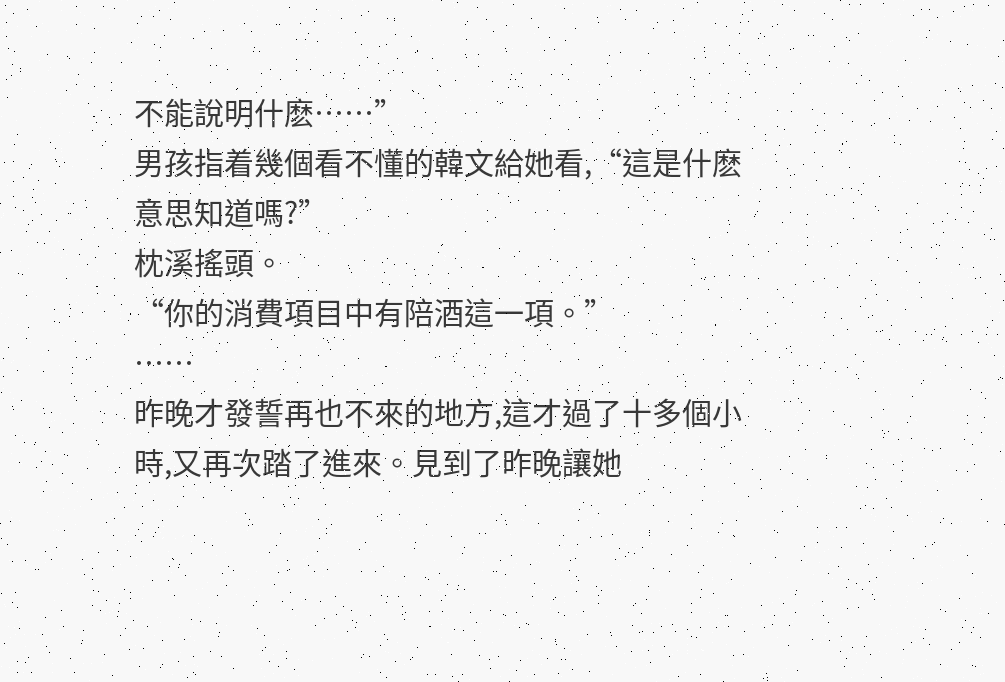不能說明什麽……”
男孩指着幾個看不懂的韓文給她看,“這是什麽意思知道嗎?”
枕溪搖頭。
“你的消費項目中有陪酒這一項。”
……
昨晚才發誓再也不來的地方,這才過了十多個小時,又再次踏了進來。見到了昨晚讓她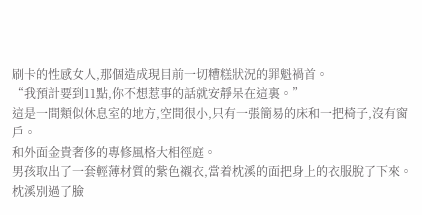刷卡的性感女人,那個造成現目前一切糟糕狀況的罪魁禍首。
“我預計要到11點,你不想惹事的話就安靜呆在這裏。”
這是一間類似休息室的地方,空間很小,只有一張簡易的床和一把椅子,沒有窗戶。
和外面金貴奢侈的專修風格大相徑庭。
男孩取出了一套輕薄材質的紫色襯衣,當着枕溪的面把身上的衣服脫了下來。
枕溪別過了臉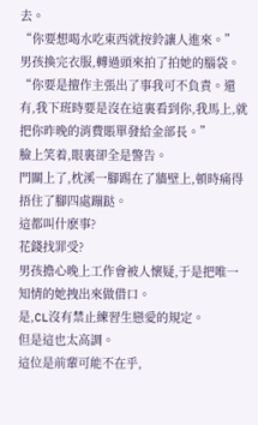去。
“你要想喝水吃東西就按鈴讓人進來。”
男孩換完衣服,轉過頭來拍了拍她的腦袋。
“你要是擅作主張出了事我可不負責。還有,我下班時要是沒在這裏看到你,我馬上,就把你昨晚的消費賬單發給金部長。”
臉上笑着,眼裏卻全是警告。
門關上了,枕溪一腳踢在了牆壁上,頓時痛得捂住了腳四處蹦跶。
這都叫什麽事?
花錢找罪受?
男孩擔心晚上工作會被人懷疑,于是把唯一知情的她拽出來做借口。
是,CL沒有禁止練習生戀愛的規定。
但是這也太高調。
這位是前輩可能不在乎,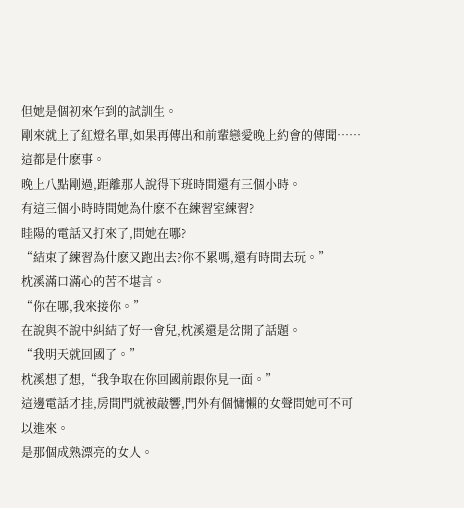但她是個初來乍到的試訓生。
剛來就上了紅燈名單,如果再傳出和前輩戀愛晚上約會的傳聞……
這都是什麽事。
晚上八點剛過,距離那人說得下班時間還有三個小時。
有這三個小時時間她為什麽不在練習室練習?
眭陽的電話又打來了,問她在哪?
“結束了練習為什麽又跑出去?你不累嗎,還有時間去玩。”
枕溪滿口滿心的苦不堪言。
“你在哪,我來接你。”
在說與不說中糾結了好一會兒,枕溪還是岔開了話題。
“我明天就回國了。”
枕溪想了想,“我争取在你回國前跟你見一面。”
這邊電話才挂,房間門就被敲響,門外有個慵懶的女聲問她可不可以進來。
是那個成熟漂亮的女人。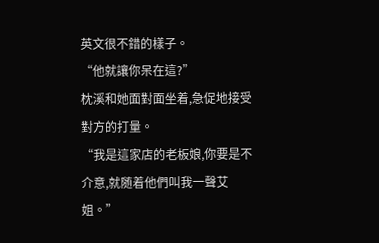英文很不錯的樣子。
“他就讓你呆在這?”
枕溪和她面對面坐着,急促地接受對方的打量。
“我是這家店的老板娘,你要是不介意,就随着他們叫我一聲艾姐。”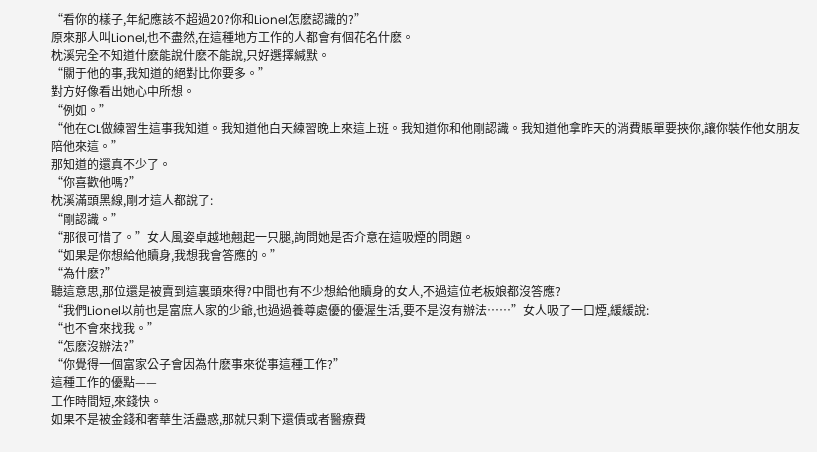“看你的樣子,年紀應該不超過20?你和Lionel怎麽認識的?”
原來那人叫Lionel,也不盡然,在這種地方工作的人都會有個花名什麽。
枕溪完全不知道什麽能說什麽不能說,只好選擇緘默。
“關于他的事,我知道的絕對比你要多。”
對方好像看出她心中所想。
“例如。”
“他在CL做練習生這事我知道。我知道他白天練習晚上來這上班。我知道你和他剛認識。我知道他拿昨天的消費賬單要挾你,讓你裝作他女朋友陪他來這。”
那知道的還真不少了。
“你喜歡他嗎?”
枕溪滿頭黑線,剛才這人都說了:
“剛認識。”
“那很可惜了。”女人風姿卓越地翹起一只腿,詢問她是否介意在這吸煙的問題。
“如果是你想給他贖身,我想我會答應的。”
“為什麽?”
聽這意思,那位還是被賣到這裏頭來得?中間也有不少想給他贖身的女人,不過這位老板娘都沒答應?
“我們Lionel以前也是富庶人家的少爺,也過過養尊處優的優渥生活,要不是沒有辦法……”女人吸了一口煙,緩緩說:
“也不會來找我。”
“怎麽沒辦法?”
“你覺得一個富家公子會因為什麽事來從事這種工作?”
這種工作的優點——
工作時間短,來錢快。
如果不是被金錢和奢華生活蠱惑,那就只剩下還債或者醫療費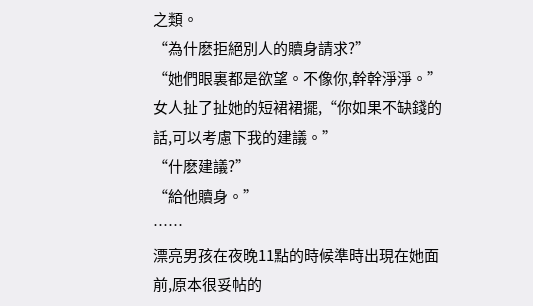之類。
“為什麽拒絕別人的贖身請求?”
“她們眼裏都是欲望。不像你,幹幹淨淨。”
女人扯了扯她的短裙裙擺,“你如果不缺錢的話,可以考慮下我的建議。”
“什麽建議?”
“給他贖身。”
……
漂亮男孩在夜晚11點的時候準時出現在她面前,原本很妥帖的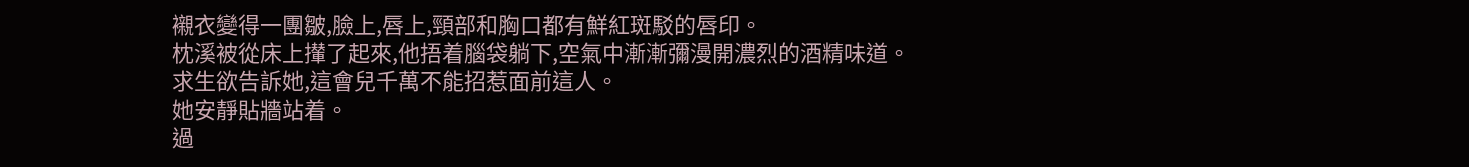襯衣變得一團皺,臉上,唇上,頸部和胸口都有鮮紅斑駁的唇印。
枕溪被從床上攆了起來,他捂着腦袋躺下,空氣中漸漸彌漫開濃烈的酒精味道。
求生欲告訴她,這會兒千萬不能招惹面前這人。
她安靜貼牆站着。
過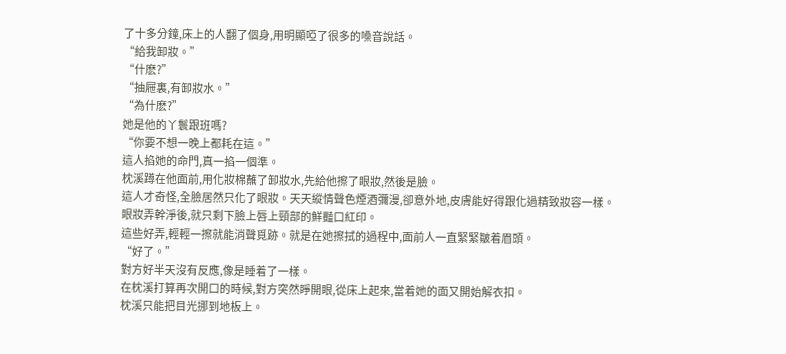了十多分鐘,床上的人翻了個身,用明顯啞了很多的嗓音說話。
“給我卸妝。”
“什麽?”
“抽屜裏,有卸妝水。”
“為什麽?”
她是他的丫鬟跟班嗎?
“你要不想一晚上都耗在這。”
這人掐她的命門,真一掐一個準。
枕溪蹲在他面前,用化妝棉蘸了卸妝水,先給他擦了眼妝,然後是臉。
這人才奇怪,全臉居然只化了眼妝。天天縱情聲色煙酒彌漫,卻意外地,皮膚能好得跟化過精致妝容一樣。
眼妝弄幹淨後,就只剩下臉上唇上頸部的鮮豔口紅印。
這些好弄,輕輕一擦就能消聲覓跡。就是在她擦拭的過程中,面前人一直緊緊皺着眉頭。
“好了。”
對方好半天沒有反應,像是睡着了一樣。
在枕溪打算再次開口的時候,對方突然睜開眼,從床上起來,當着她的面又開始解衣扣。
枕溪只能把目光挪到地板上。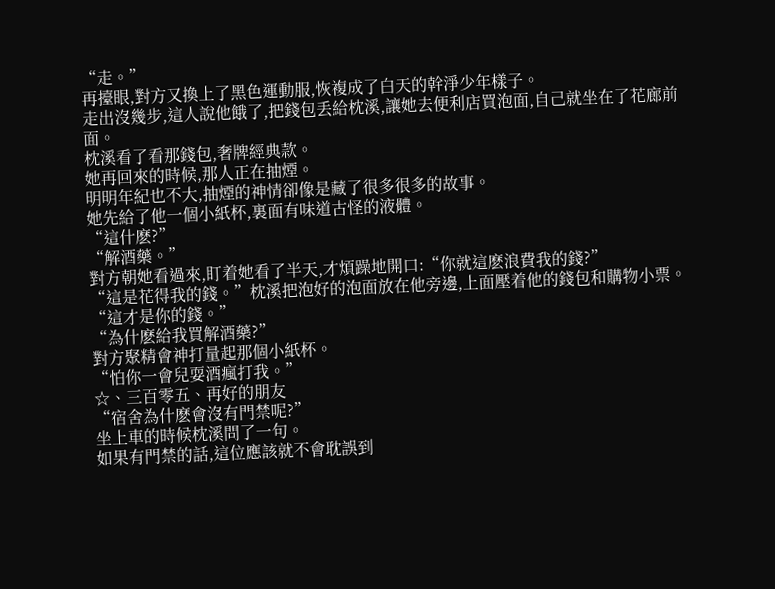“走。”
再擡眼,對方又換上了黑色運動服,恢複成了白天的幹淨少年樣子。
走出沒幾步,這人說他餓了,把錢包丢給枕溪,讓她去便利店買泡面,自己就坐在了花廊前面。
枕溪看了看那錢包,奢牌經典款。
她再回來的時候,那人正在抽煙。
明明年紀也不大,抽煙的神情卻像是藏了很多很多的故事。
她先給了他一個小紙杯,裏面有味道古怪的液體。
“這什麽?”
“解酒藥。”
對方朝她看過來,盯着她看了半天,才煩躁地開口:“你就這麽浪費我的錢?”
“這是花得我的錢。”枕溪把泡好的泡面放在他旁邊,上面壓着他的錢包和購物小票。
“這才是你的錢。”
“為什麽給我買解酒藥?”
對方聚精會神打量起那個小紙杯。
“怕你一會兒耍酒瘋打我。”
☆、三百零五、再好的朋友
“宿舍為什麽會沒有門禁呢?”
坐上車的時候枕溪問了一句。
如果有門禁的話,這位應該就不會耽誤到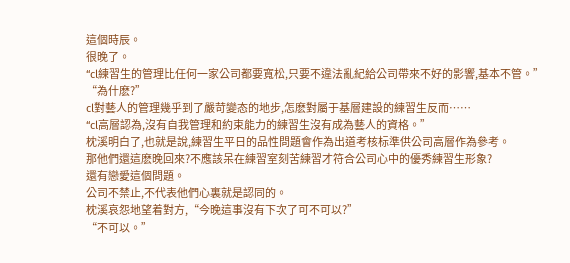這個時辰。
很晚了。
“cl練習生的管理比任何一家公司都要寬松,只要不違法亂紀給公司帶來不好的影響,基本不管。”
“為什麽?”
cl對藝人的管理幾乎到了嚴苛變态的地步,怎麽對屬于基層建設的練習生反而……
“cl高層認為,沒有自我管理和約束能力的練習生沒有成為藝人的資格。”
枕溪明白了,也就是說,練習生平日的品性問題會作為出道考核标準供公司高層作為參考。
那他們還這麽晚回來?不應該呆在練習室刻苦練習才符合公司心中的優秀練習生形象?
還有戀愛這個問題。
公司不禁止,不代表他們心裏就是認同的。
枕溪哀怨地望着對方,“今晚這事沒有下次了可不可以?”
“不可以。”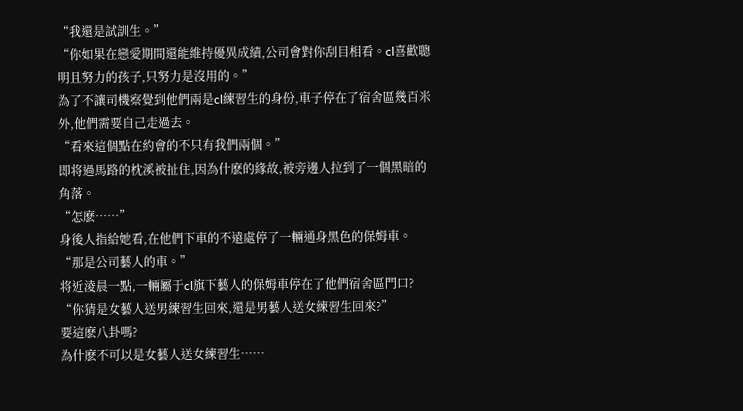“我還是試訓生。”
“你如果在戀愛期間還能維持優異成績,公司會對你刮目相看。cl喜歡聰明且努力的孩子,只努力是沒用的。”
為了不讓司機察覺到他們兩是cl練習生的身份,車子停在了宿舍區幾百米外,他們需要自己走過去。
“看來這個點在約會的不只有我們兩個。”
即将過馬路的枕溪被扯住,因為什麽的緣故,被旁邊人拉到了一個黑暗的角落。
“怎麽……”
身後人指給她看,在他們下車的不遠處停了一輛通身黑色的保姆車。
“那是公司藝人的車。”
将近淩晨一點,一輛屬于cl旗下藝人的保姆車停在了他們宿舍區門口?
“你猜是女藝人送男練習生回來,還是男藝人送女練習生回來?”
要這麽八卦嗎?
為什麽不可以是女藝人送女練習生……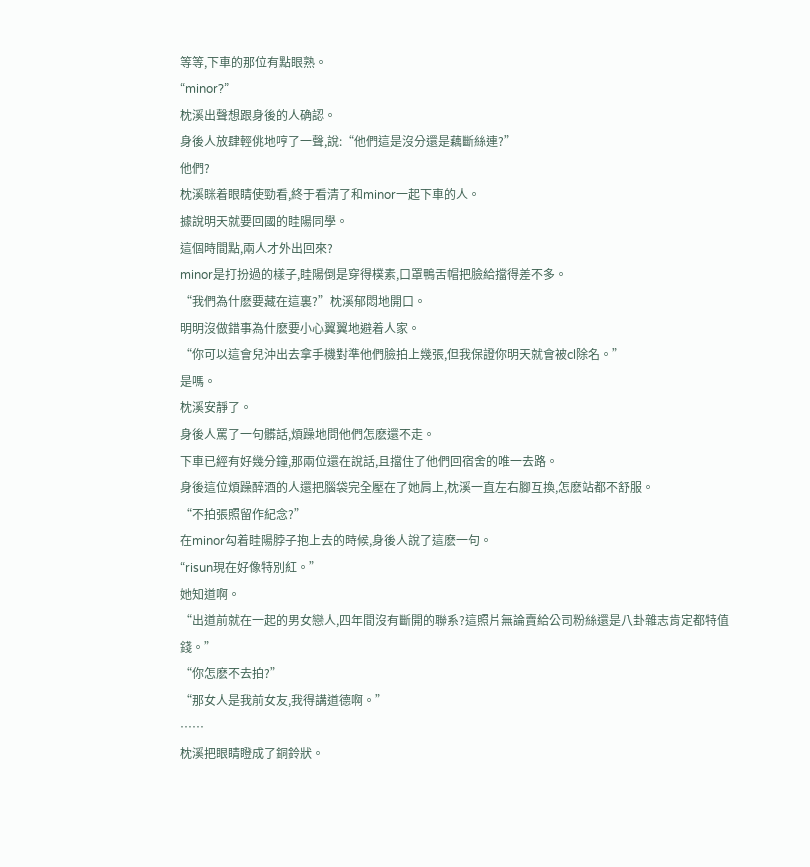等等,下車的那位有點眼熟。
“minor?”
枕溪出聲想跟身後的人确認。
身後人放肆輕佻地哼了一聲,說:“他們這是沒分還是藕斷絲連?”
他們?
枕溪眯着眼睛使勁看,終于看清了和minor一起下車的人。
據說明天就要回國的眭陽同學。
這個時間點,兩人才外出回來?
minor是打扮過的樣子,眭陽倒是穿得樸素,口罩鴨舌帽把臉給擋得差不多。
“我們為什麽要藏在這裏?”枕溪郁悶地開口。
明明沒做錯事為什麽要小心翼翼地避着人家。
“你可以這會兒沖出去拿手機對準他們臉拍上幾張,但我保證你明天就會被cl除名。”
是嗎。
枕溪安靜了。
身後人罵了一句髒話,煩躁地問他們怎麽還不走。
下車已經有好幾分鐘,那兩位還在說話,且擋住了他們回宿舍的唯一去路。
身後這位煩躁醉酒的人還把腦袋完全壓在了她肩上,枕溪一直左右腳互換,怎麽站都不舒服。
“不拍張照留作紀念?”
在minor勾着眭陽脖子抱上去的時候,身後人說了這麽一句。
“risun現在好像特別紅。”
她知道啊。
“出道前就在一起的男女戀人,四年間沒有斷開的聯系?這照片無論賣給公司粉絲還是八卦雜志肯定都特值錢。”
“你怎麽不去拍?”
“那女人是我前女友,我得講道德啊。”
……
枕溪把眼睛瞪成了銅鈴狀。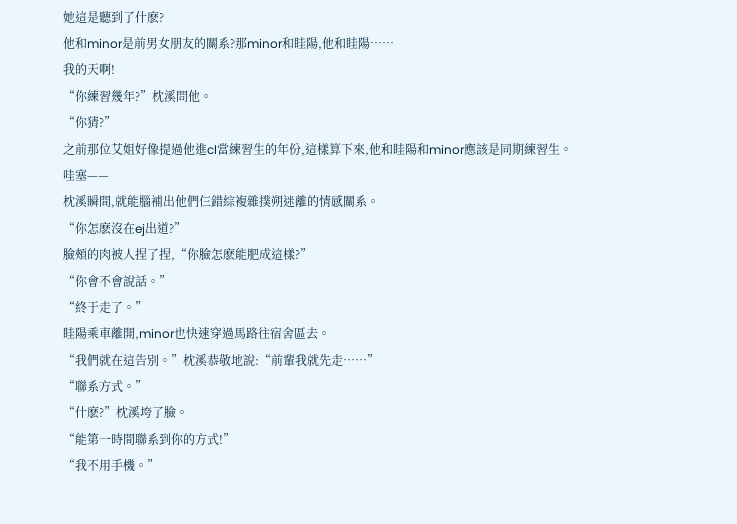她這是聽到了什麽?
他和minor是前男女朋友的關系?那minor和眭陽,他和眭陽……
我的天啊!
“你練習幾年?”枕溪問他。
“你猜?”
之前那位艾姐好像提過他進cl當練習生的年份,這樣算下來,他和眭陽和minor應該是同期練習生。
哇塞——
枕溪瞬間,就能腦補出他們仨錯綜複雜撲朔迷離的情感關系。
“你怎麽沒在ej出道?”
臉頰的肉被人捏了捏,“你臉怎麽能肥成這樣?”
“你會不會說話。”
“終于走了。”
眭陽乘車離開,minor也快速穿過馬路往宿舍區去。
“我們就在這告別。”枕溪恭敬地說:“前輩我就先走……”
“聯系方式。”
“什麽?”枕溪垮了臉。
“能第一時間聯系到你的方式!”
“我不用手機。”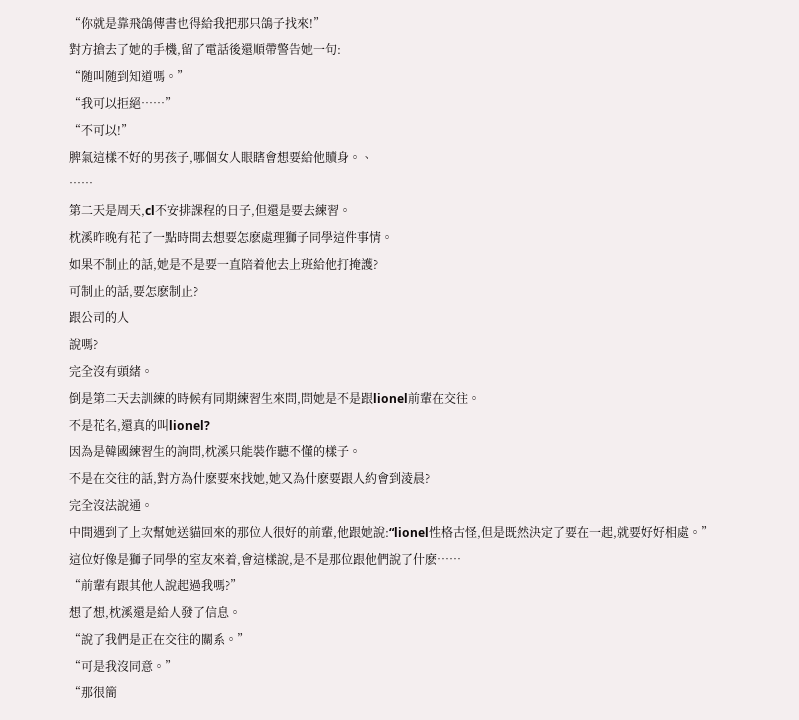“你就是靠飛鴿傳書也得給我把那只鴿子找來!”
對方搶去了她的手機,留了電話後還順帶警告她一句:
“随叫随到知道嗎。”
“我可以拒絕……”
“不可以!”
脾氣這樣不好的男孩子,哪個女人眼瞎會想要給他贖身。、
……
第二天是周天,cl不安排課程的日子,但還是要去練習。
枕溪昨晚有花了一點時間去想要怎麽處理獅子同學這件事情。
如果不制止的話,她是不是要一直陪着他去上班給他打掩護?
可制止的話,要怎麽制止?
跟公司的人
說嗎?
完全沒有頭緒。
倒是第二天去訓練的時候有同期練習生來問,問她是不是跟lionel前輩在交往。
不是花名,還真的叫lionel?
因為是韓國練習生的詢問,枕溪只能裝作聽不懂的樣子。
不是在交往的話,對方為什麽要來找她,她又為什麽要跟人約會到淩晨?
完全沒法說通。
中間遇到了上次幫她送貓回來的那位人很好的前輩,他跟她說:“lionel性格古怪,但是既然決定了要在一起,就要好好相處。”
這位好像是獅子同學的室友來着,會這樣說,是不是那位跟他們說了什麽……
“前輩有跟其他人說起過我嗎?”
想了想,枕溪還是給人發了信息。
“說了我們是正在交往的關系。”
“可是我沒同意。”
“那很簡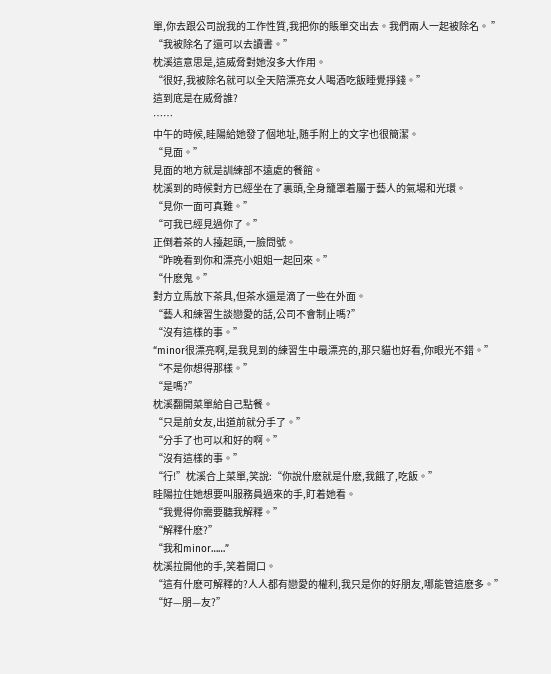單,你去跟公司說我的工作性質,我把你的賬單交出去。我們兩人一起被除名。 ”
“我被除名了還可以去讀書。”
枕溪這意思是,這威脅對她沒多大作用。
“很好,我被除名就可以全天陪漂亮女人喝酒吃飯睡覺掙錢。”
這到底是在威脅誰?
……
中午的時候,眭陽給她發了個地址,随手附上的文字也很簡潔。
“見面。”
見面的地方就是訓練部不遠處的餐館。
枕溪到的時候對方已經坐在了裏頭,全身籠罩着屬于藝人的氣場和光環。
“見你一面可真難。”
“可我已經見過你了。”
正倒着茶的人擡起頭,一臉問號。
“昨晚看到你和漂亮小姐姐一起回來。”
“什麽鬼。”
對方立馬放下茶具,但茶水還是滴了一些在外面。
“藝人和練習生談戀愛的話,公司不會制止嗎?”
“沒有這樣的事。”
“minor很漂亮啊,是我見到的練習生中最漂亮的,那只貓也好看,你眼光不錯。”
“不是你想得那樣。”
“是嗎?”
枕溪翻開菜單給自己點餐。
“只是前女友,出道前就分手了。”
“分手了也可以和好的啊。”
“沒有這樣的事。”
“行!”枕溪合上菜單,笑說:“你說什麽就是什麽,我餓了,吃飯。”
眭陽拉住她想要叫服務員過來的手,盯着她看。
“我覺得你需要聽我解釋。”
“解釋什麽?”
“我和minor……”
枕溪拉開他的手,笑着開口。
“這有什麽可解釋的?人人都有戀愛的權利,我只是你的好朋友,哪能管這麽多。”
“好—朋—友?”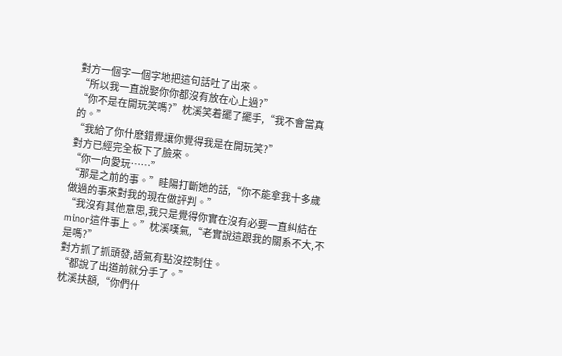對方一個字一個字地把這句話吐了出來。
“所以我一直說娶你你都沒有放在心上過?”
“你不是在開玩笑嗎?”枕溪笑着擺了擺手,“我不會當真的。”
“我給了你什麽錯覺讓你覺得我是在開玩笑?”
對方已經完全板下了臉來。
“你一向愛玩……”
“那是之前的事。”眭陽打斷她的話,“你不能拿我十多歲做過的事來對我的現在做評判。”
“我沒有其他意思,我只是覺得你實在沒有必要一直糾結在minor這件事上。”枕溪嘆氣,“老實說這跟我的關系不大,不是嗎?”
對方抓了抓頭發,語氣有點沒控制住。
“都說了出道前就分手了。”
枕溪扶額,“你們什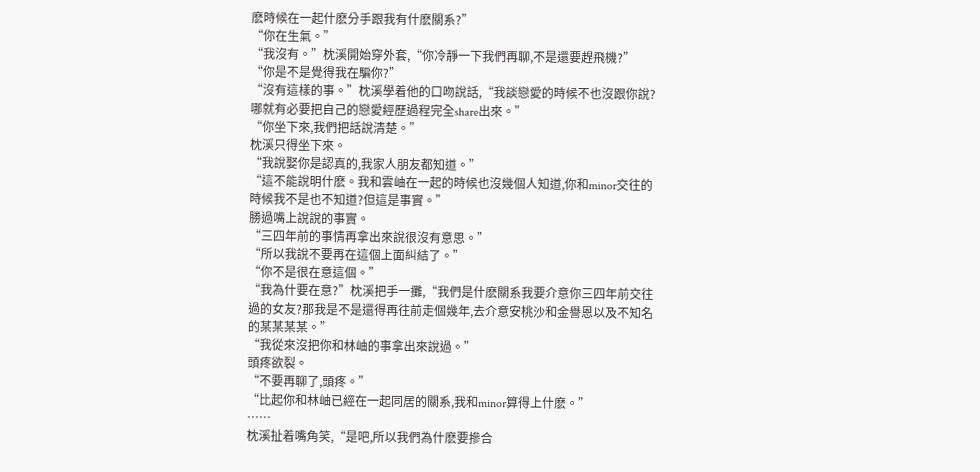麽時候在一起什麽分手跟我有什麽關系?”
“你在生氣。”
“我沒有。”枕溪開始穿外套,“你冷靜一下我們再聊,不是還要趕飛機?”
“你是不是覺得我在騙你?”
“沒有這樣的事。”枕溪學着他的口吻說話,“我談戀愛的時候不也沒跟你說?哪就有必要把自己的戀愛經歷過程完全share出來。”
“你坐下來,我們把話說清楚。”
枕溪只得坐下來。
“我說娶你是認真的,我家人朋友都知道。”
“這不能說明什麽。我和雲岫在一起的時候也沒幾個人知道,你和minor交往的時候我不是也不知道?但這是事實。”
勝過嘴上說說的事實。
“三四年前的事情再拿出來說很沒有意思。”
“所以我說不要再在這個上面糾結了。”
“你不是很在意這個。”
“我為什要在意?”枕溪把手一攤,“我們是什麽關系我要介意你三四年前交往過的女友?那我是不是還得再往前走個幾年,去介意安桃沙和金譽恩以及不知名的某某某某。”
“我從來沒把你和林岫的事拿出來說過。”
頭疼欲裂。
“不要再聊了,頭疼。”
“比起你和林岫已經在一起同居的關系,我和minor算得上什麽。”
……
枕溪扯着嘴角笑,“是吧,所以我們為什麽要摻合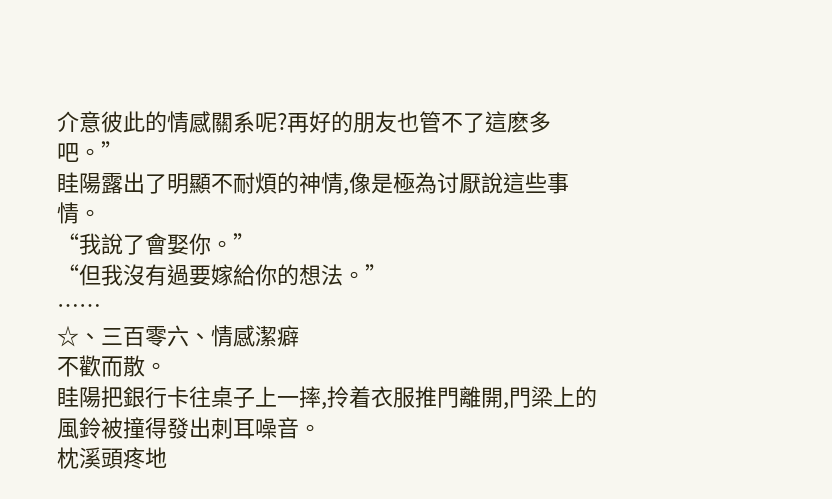介意彼此的情感關系呢?再好的朋友也管不了這麽多吧。”
眭陽露出了明顯不耐煩的神情,像是極為讨厭說這些事情。
“我說了會娶你。”
“但我沒有過要嫁給你的想法。”
……
☆、三百零六、情感潔癖
不歡而散。
眭陽把銀行卡往桌子上一摔,拎着衣服推門離開,門梁上的風鈴被撞得發出刺耳噪音。
枕溪頭疼地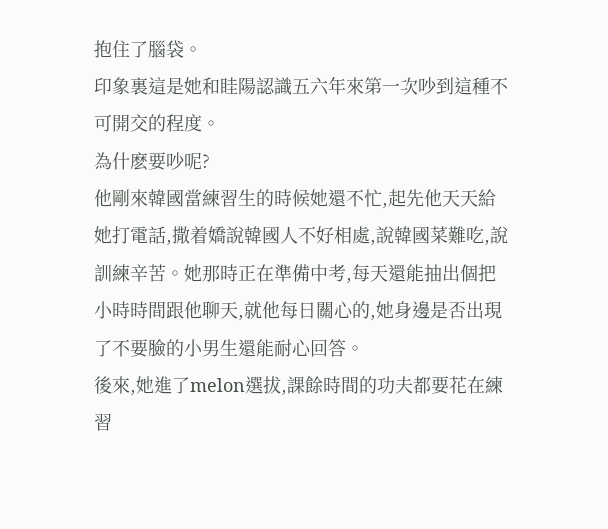抱住了腦袋。
印象裏這是她和眭陽認識五六年來第一次吵到這種不可開交的程度。
為什麽要吵呢?
他剛來韓國當練習生的時候她還不忙,起先他天天給她打電話,撒着嬌說韓國人不好相處,說韓國菜難吃,說訓練辛苦。她那時正在準備中考,每天還能抽出個把小時時間跟他聊天,就他每日關心的,她身邊是否出現了不要臉的小男生還能耐心回答。
後來,她進了melon選拔,課餘時間的功夫都要花在練習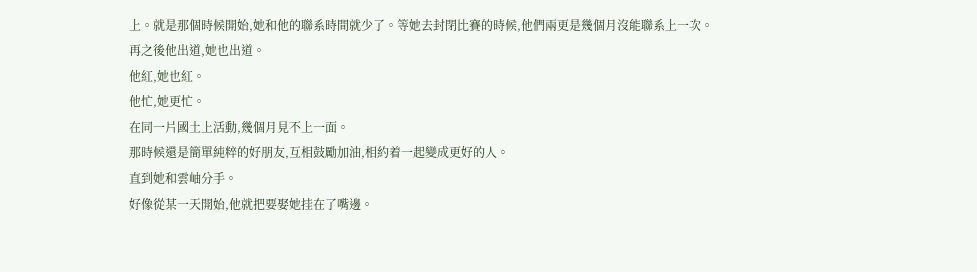上。就是那個時候開始,她和他的聯系時間就少了。等她去封閉比賽的時候,他們兩更是幾個月沒能聯系上一次。
再之後他出道,她也出道。
他紅,她也紅。
他忙,她更忙。
在同一片國土上活動,幾個月見不上一面。
那時候還是簡單純粹的好朋友,互相鼓勵加油,相約着一起變成更好的人。
直到她和雲岫分手。
好像從某一天開始,他就把要娶她挂在了嘴邊。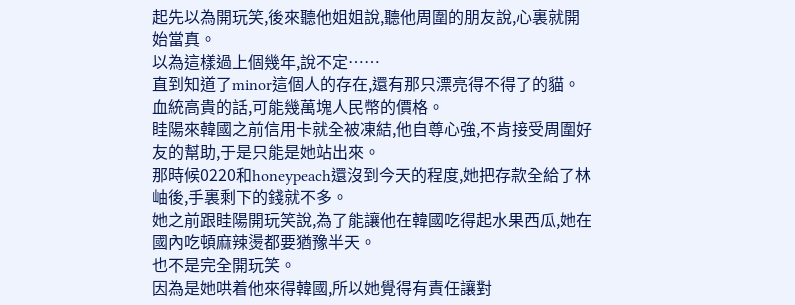起先以為開玩笑,後來聽他姐姐說,聽他周圍的朋友說,心裏就開始當真。
以為這樣過上個幾年,說不定……
直到知道了minor這個人的存在,還有那只漂亮得不得了的貓。
血統高貴的話,可能幾萬塊人民幣的價格。
眭陽來韓國之前信用卡就全被凍結,他自尊心強,不肯接受周圍好友的幫助,于是只能是她站出來。
那時候0220和honeypeach還沒到今天的程度,她把存款全給了林岫後,手裏剩下的錢就不多。
她之前跟眭陽開玩笑說,為了能讓他在韓國吃得起水果西瓜,她在國內吃頓麻辣燙都要猶豫半天。
也不是完全開玩笑。
因為是她哄着他來得韓國,所以她覺得有責任讓對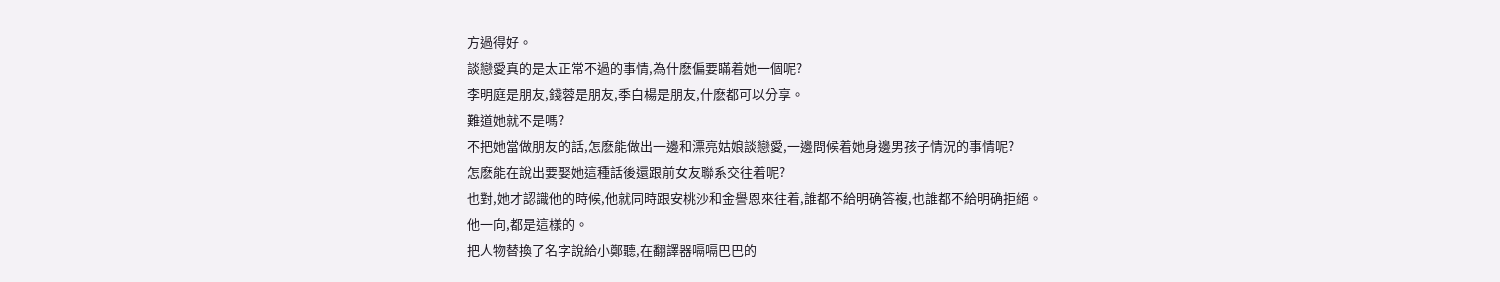方過得好。
談戀愛真的是太正常不過的事情,為什麽偏要瞞着她一個呢?
李明庭是朋友,錢蓉是朋友,季白楊是朋友,什麽都可以分享。
難道她就不是嗎?
不把她當做朋友的話,怎麽能做出一邊和漂亮姑娘談戀愛,一邊問候着她身邊男孩子情況的事情呢?
怎麽能在說出要娶她這種話後還跟前女友聯系交往着呢?
也對,她才認識他的時候,他就同時跟安桃沙和金譽恩來往着,誰都不給明确答複,也誰都不給明确拒絕。
他一向,都是這樣的。
把人物替換了名字說給小鄭聽,在翻譯器嗝嗝巴巴的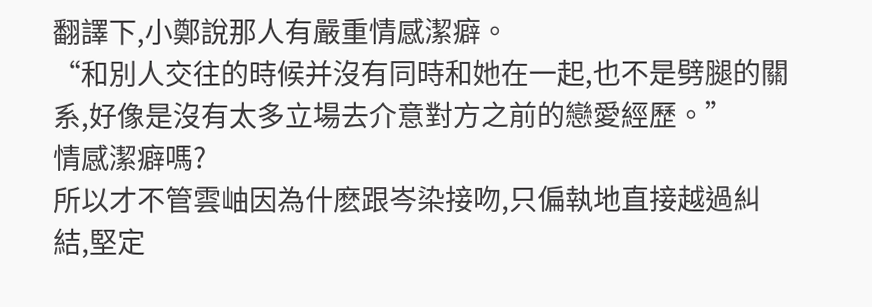翻譯下,小鄭說那人有嚴重情感潔癖。
“和別人交往的時候并沒有同時和她在一起,也不是劈腿的關系,好像是沒有太多立場去介意對方之前的戀愛經歷。”
情感潔癖嗎?
所以才不管雲岫因為什麽跟岑染接吻,只偏執地直接越過糾結,堅定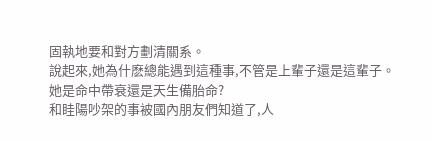固執地要和對方劃清關系。
說起來,她為什麽總能遇到這種事,不管是上輩子還是這輩子。
她是命中帶衰還是天生備胎命?
和眭陽吵架的事被國內朋友們知道了,人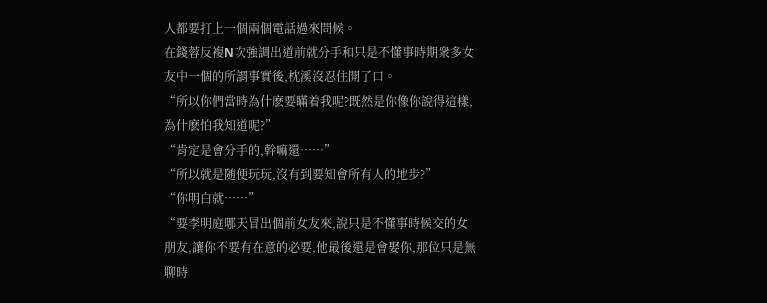人都要打上一個兩個電話過來問候。
在錢蓉反複N次強調出道前就分手和只是不懂事時期衆多女友中一個的所謂事實後,枕溪沒忍住開了口。
“所以你們當時為什麽要瞞着我呢?既然是你像你說得這樣,為什麽怕我知道呢?”
“肯定是會分手的,幹嘛還……”
“所以就是随便玩玩,沒有到要知會所有人的地步?”
“你明白就……”
“要李明庭哪天冒出個前女友來,說只是不懂事時候交的女朋友,讓你不要有在意的必要,他最後還是會娶你,那位只是無聊時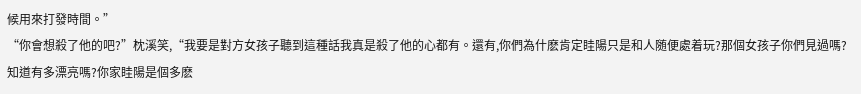候用來打發時間。”
“你會想殺了他的吧?”枕溪笑,“我要是對方女孩子聽到這種話我真是殺了他的心都有。還有,你們為什麽肯定眭陽只是和人随便處着玩?那個女孩子你們見過嗎?知道有多漂亮嗎?你家眭陽是個多麽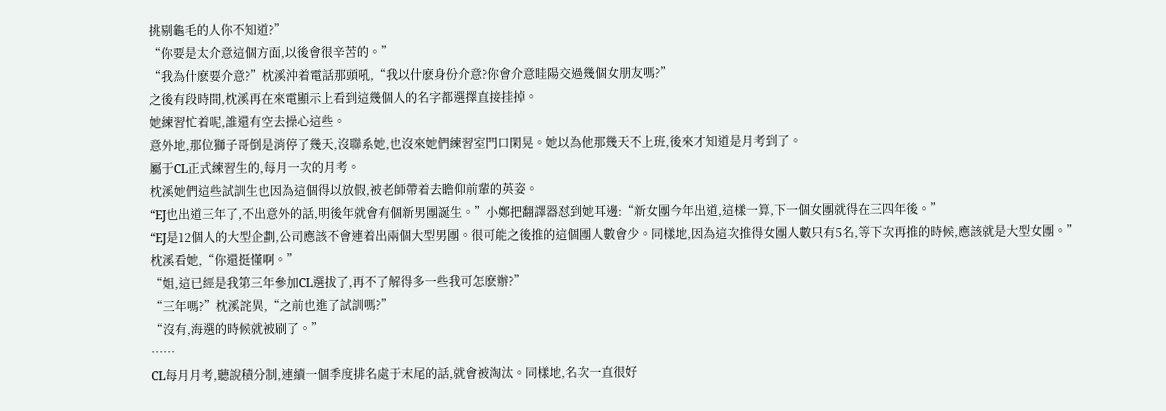挑剔龜毛的人你不知道?”
“你要是太介意這個方面,以後會很辛苦的。”
“我為什麽要介意?”枕溪沖着電話那頭吼,“我以什麽身份介意?你會介意眭陽交過幾個女朋友嗎?”
之後有段時間,枕溪再在來電顯示上看到這幾個人的名字都選擇直接挂掉。
她練習忙着呢,誰還有空去操心這些。
意外地,那位獅子哥倒是消停了幾天,沒聯系她,也沒來她們練習室門口閑晃。她以為他那幾天不上班,後來才知道是月考到了。
屬于CL正式練習生的,每月一次的月考。
枕溪她們這些試訓生也因為這個得以放假,被老師帶着去瞻仰前輩的英姿。
“EJ也出道三年了,不出意外的話,明後年就會有個新男團誕生。”小鄭把翻譯器怼到她耳邊:“新女團今年出道,這樣一算,下一個女團就得在三四年後。”
“EJ是12個人的大型企劃,公司應該不會連着出兩個大型男團。很可能之後推的這個團人數會少。同樣地,因為這次推得女團人數只有5名,等下次再推的時候,應該就是大型女團。”
枕溪看她,“你還挺懂啊。”
“姐,這已經是我第三年參加CL選拔了,再不了解得多一些我可怎麽辦?”
“三年嗎?”枕溪詫異,“之前也進了試訓嗎?”
“沒有,海選的時候就被刷了。”
……
CL每月月考,聽說積分制,連續一個季度排名處于末尾的話,就會被淘汰。同樣地,名次一直很好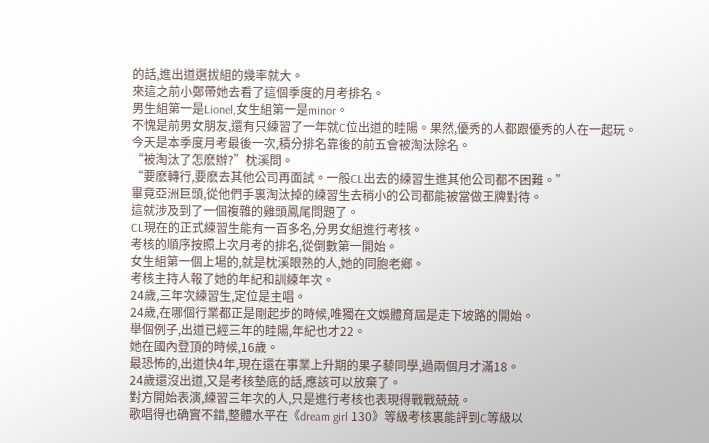的話,進出道選拔組的幾率就大。
來這之前小鄭帶她去看了這個季度的月考排名。
男生組第一是Lionel,女生組第一是minor。
不愧是前男女朋友,還有只練習了一年就C位出道的眭陽。果然,優秀的人都跟優秀的人在一起玩。
今天是本季度月考最後一次,積分排名靠後的前五會被淘汰除名。
“被淘汰了怎麽辦?”枕溪問。
“要麽轉行,要麽去其他公司再面試。一般CL出去的練習生進其他公司都不困難。”
畢竟亞洲巨頭,從他們手裏淘汰掉的練習生去稍小的公司都能被當做王牌對待。
這就涉及到了一個複雜的雞頭鳳尾問題了。
CL現在的正式練習生能有一百多名,分男女組進行考核。
考核的順序按照上次月考的排名,從倒數第一開始。
女生組第一個上場的,就是枕溪眼熟的人,她的同胞老鄉。
考核主持人報了她的年紀和訓練年次。
24歲,三年次練習生,定位是主唱。
24歲,在哪個行業都正是剛起步的時候,唯獨在文娛體育屆是走下坡路的開始。
舉個例子,出道已經三年的眭陽,年紀也才22。
她在國內登頂的時候,16歲。
最恐怖的,出道快4年,現在還在事業上升期的果子藜同學,過兩個月才滿18。
24歲還沒出道,又是考核墊底的話,應該可以放棄了。
對方開始表演,練習三年次的人,只是進行考核也表現得戰戰兢兢。
歌唱得也确實不錯,整體水平在《dream girl 130》等級考核裏能評到C等級以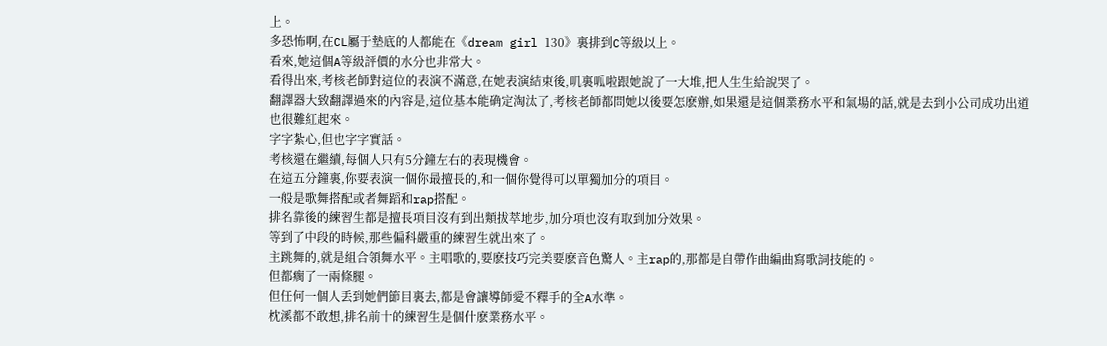上。
多恐怖啊,在CL屬于墊底的人都能在《dream girl 130》裏排到C等級以上。
看來,她這個A等級評價的水分也非常大。
看得出來,考核老師對這位的表演不滿意,在她表演結束後,叽裏呱啦跟她說了一大堆,把人生生給說哭了。
翻譯器大致翻譯過來的內容是,這位基本能确定淘汰了,考核老師都問她以後要怎麽辦,如果還是這個業務水平和氣場的話,就是去到小公司成功出道也很難紅起來。
字字紮心,但也字字實話。
考核還在繼續,每個人只有5分鐘左右的表現機會。
在這五分鐘裏,你要表演一個你最擅長的,和一個你覺得可以單獨加分的項目。
一般是歌舞搭配或者舞蹈和rap搭配。
排名靠後的練習生都是擅長項目沒有到出類拔萃地步,加分項也沒有取到加分效果。
等到了中段的時候,那些偏科嚴重的練習生就出來了。
主跳舞的,就是組合領舞水平。主唱歌的,要麽技巧完美要麽音色驚人。主rap的,那都是自帶作曲編曲寫歌詞技能的。
但都瘸了一兩條腿。
但任何一個人丢到她們節目裏去,都是會讓導師愛不釋手的全A水準。
枕溪都不敢想,排名前十的練習生是個什麽業務水平。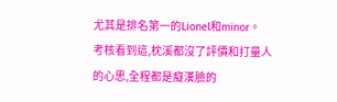尤其是排名第一的Lionel和minor。
考核看到這,枕溪都沒了評價和打量人的心思,全程都是癡漢臉的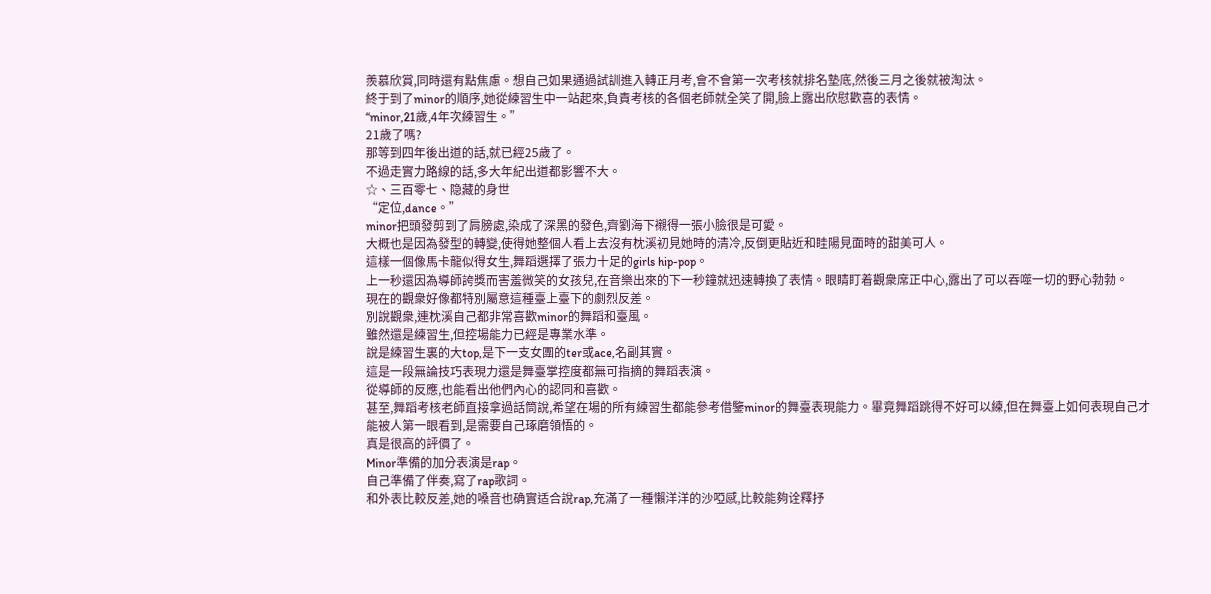羨慕欣賞,同時還有點焦慮。想自己如果通過試訓進入轉正月考,會不會第一次考核就排名墊底,然後三月之後就被淘汰。
終于到了minor的順序,她從練習生中一站起來,負責考核的各個老師就全笑了開,臉上露出欣慰歡喜的表情。
“minor,21歲,4年次練習生。”
21歲了嗎?
那等到四年後出道的話,就已經25歲了。
不過走實力路線的話,多大年紀出道都影響不大。
☆、三百零七、隐藏的身世
“定位,dance。”
minor把頭發剪到了肩膀處,染成了深黑的發色,齊劉海下襯得一張小臉很是可愛。
大概也是因為發型的轉變,使得她整個人看上去沒有枕溪初見她時的清冷,反倒更貼近和眭陽見面時的甜美可人。
這樣一個像馬卡龍似得女生,舞蹈選擇了張力十足的girls hip-pop。
上一秒還因為導師誇獎而害羞微笑的女孩兒,在音樂出來的下一秒鐘就迅速轉換了表情。眼睛盯着觀衆席正中心,露出了可以吞噬一切的野心勃勃。
現在的觀衆好像都特別屬意這種臺上臺下的劇烈反差。
別說觀衆,連枕溪自己都非常喜歡minor的舞蹈和臺風。
雖然還是練習生,但控場能力已經是專業水準。
說是練習生裏的大top,是下一支女團的ter或ace,名副其實。
這是一段無論技巧表現力還是舞臺掌控度都無可指摘的舞蹈表演。
從導師的反應,也能看出他們內心的認同和喜歡。
甚至,舞蹈考核老師直接拿過話筒說,希望在場的所有練習生都能參考借鑒minor的舞臺表現能力。畢竟舞蹈跳得不好可以練,但在舞臺上如何表現自己才能被人第一眼看到,是需要自己琢磨領悟的。
真是很高的評價了。
Minor準備的加分表演是rap。
自己準備了伴奏,寫了rap歌詞。
和外表比較反差,她的嗓音也确實适合說rap,充滿了一種懶洋洋的沙啞感,比較能夠诠釋抒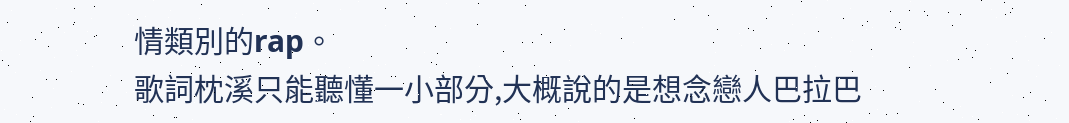情類別的rap。
歌詞枕溪只能聽懂一小部分,大概說的是想念戀人巴拉巴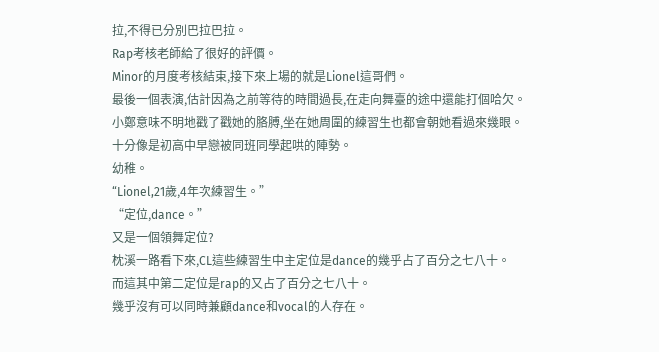拉,不得已分別巴拉巴拉。
Rap考核老師給了很好的評價。
Minor的月度考核結束,接下來上場的就是Lionel這哥們。
最後一個表演,估計因為之前等待的時間過長,在走向舞臺的途中還能打個哈欠。
小鄭意味不明地戳了戳她的胳膊,坐在她周圍的練習生也都會朝她看過來幾眼。
十分像是初高中早戀被同班同學起哄的陣勢。
幼稚。
“Lionel,21歲,4年次練習生。”
“定位,dance。”
又是一個領舞定位?
枕溪一路看下來,CL這些練習生中主定位是dance的幾乎占了百分之七八十。
而這其中第二定位是rap的又占了百分之七八十。
幾乎沒有可以同時兼顧dance和vocal的人存在。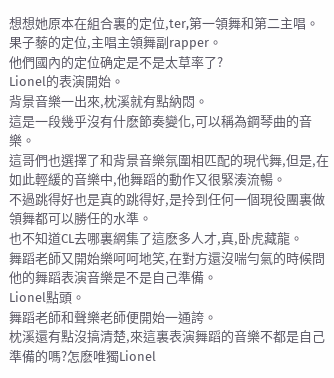想想她原本在組合裏的定位,ter,第一領舞和第二主唱。
果子藜的定位,主唱主領舞副rapper。
他們國內的定位确定是不是太草率了?
Lionel的表演開始。
背景音樂一出來,枕溪就有點納悶。
這是一段幾乎沒有什麽節奏變化,可以稱為鋼琴曲的音樂。
這哥們也選擇了和背景音樂氛圍相匹配的現代舞,但是,在如此輕緩的音樂中,他舞蹈的動作又很緊湊流暢。
不過跳得好也是真的跳得好,是拎到任何一個現役團裏做領舞都可以勝任的水準。
也不知道CL去哪裏網集了這麽多人才,真,卧虎藏龍。
舞蹈老師又開始樂呵呵地笑,在對方還沒喘勻氣的時候問他的舞蹈表演音樂是不是自己準備。
Lionel點頭。
舞蹈老師和聲樂老師便開始一通誇。
枕溪還有點沒搞清楚,來這裏表演舞蹈的音樂不都是自己準備的嗎?怎麽唯獨Lionel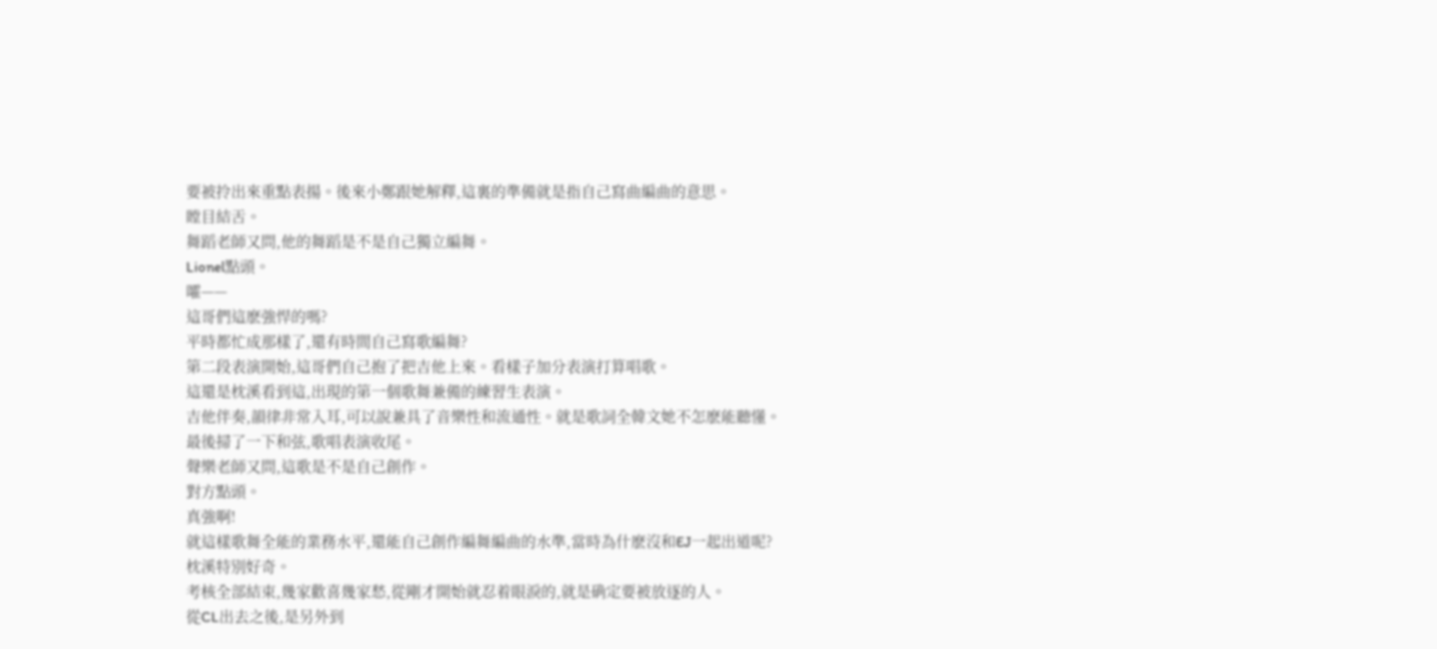要被拎出來重點表揚。後來小鄭跟她解釋,這裏的準備就是指自己寫曲編曲的意思。
瞠目結舌。
舞蹈老師又問,他的舞蹈是不是自己獨立編舞。
Lionel點頭。
嚯——
這哥們這麽強悍的嗎?
平時都忙成那樣了,還有時間自己寫歌編舞?
第二段表演開始,這哥們自己抱了把吉他上來。看樣子加分表演打算唱歌。
這還是枕溪看到這,出現的第一個歌舞兼備的練習生表演。
吉他伴奏,韻律非常入耳,可以說兼具了音樂性和流通性。就是歌詞全韓文她不怎麽能聽懂。
最後掃了一下和弦,歌唱表演收尾。
聲樂老師又問,這歌是不是自己創作。
對方點頭。
真強啊!
就這樣歌舞全能的業務水平,還能自己創作編舞編曲的水準,當時為什麽沒和EJ一起出道呢?
枕溪特別好奇。
考核全部結束,幾家歡喜幾家愁,從剛才開始就忍着眼淚的,就是确定要被放逐的人。
從CL出去之後,是另外到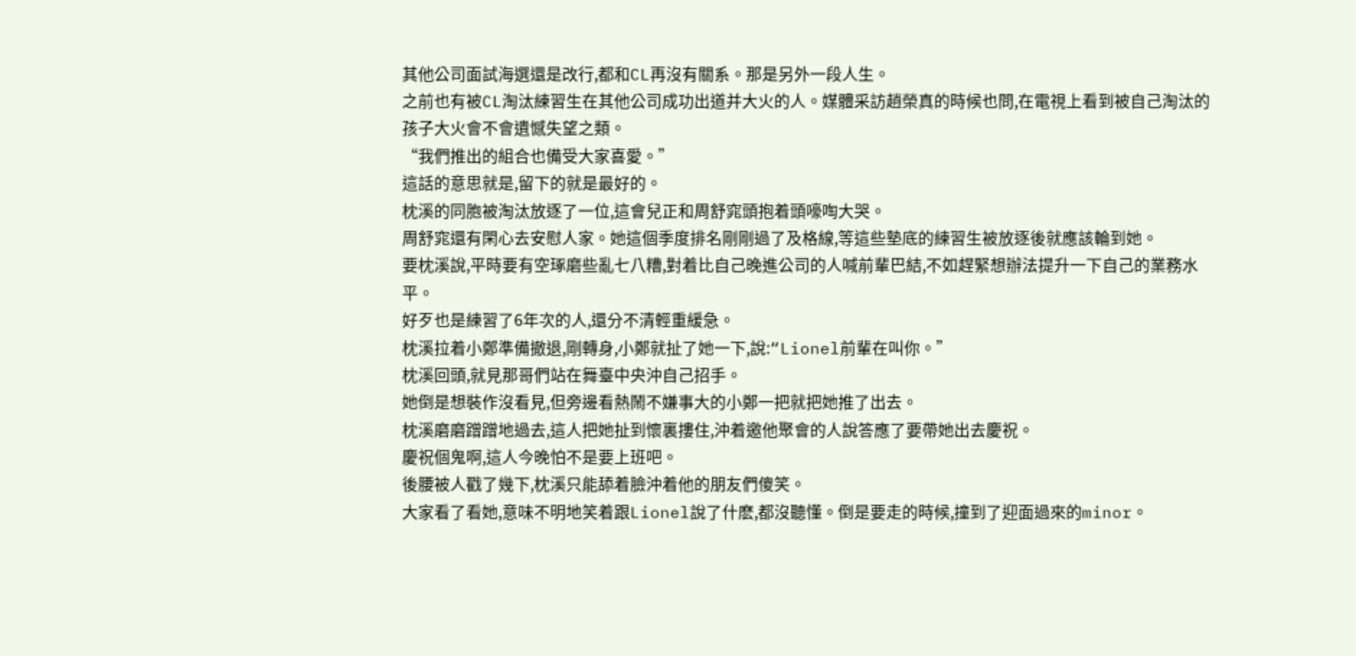其他公司面試海選還是改行,都和CL再沒有關系。那是另外一段人生。
之前也有被CL淘汰練習生在其他公司成功出道并大火的人。媒體采訪趙榮真的時候也問,在電視上看到被自己淘汰的孩子大火會不會遺憾失望之類。
“我們推出的組合也備受大家喜愛。”
這話的意思就是,留下的就是最好的。
枕溪的同胞被淘汰放逐了一位,這會兒正和周舒窕頭抱着頭嚎啕大哭。
周舒窕還有閑心去安慰人家。她這個季度排名剛剛過了及格線,等這些墊底的練習生被放逐後就應該輪到她。
要枕溪說,平時要有空琢磨些亂七八糟,對着比自己晚進公司的人喊前輩巴結,不如趕緊想辦法提升一下自己的業務水平。
好歹也是練習了6年次的人,還分不清輕重緩急。
枕溪拉着小鄭準備撤退,剛轉身,小鄭就扯了她一下,說:“Lionel前輩在叫你。”
枕溪回頭,就見那哥們站在舞臺中央沖自己招手。
她倒是想裝作沒看見,但旁邊看熱鬧不嫌事大的小鄭一把就把她推了出去。
枕溪磨磨蹭蹭地過去,這人把她扯到懷裏摟住,沖着邀他聚會的人說答應了要帶她出去慶祝。
慶祝個鬼啊,這人今晚怕不是要上班吧。
後腰被人戳了幾下,枕溪只能舔着臉沖着他的朋友們傻笑。
大家看了看她,意味不明地笑着跟Lionel說了什麽,都沒聽懂。倒是要走的時候,撞到了迎面過來的minor。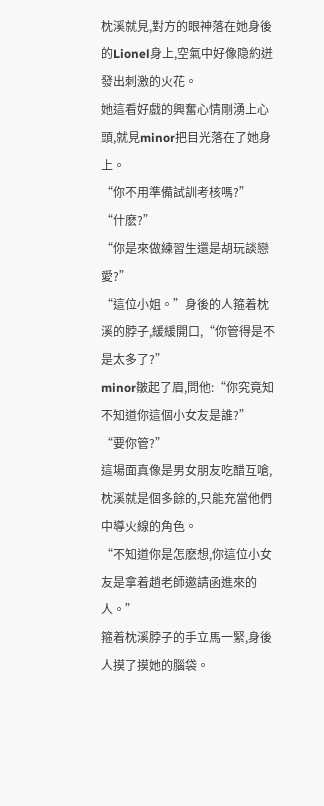枕溪就見,對方的眼神落在她身後的Lionel身上,空氣中好像隐約迸發出刺激的火花。
她這看好戲的興奮心情剛湧上心頭,就見minor把目光落在了她身上。
“你不用準備試訓考核嗎?”
“什麽?”
“你是來做練習生還是胡玩談戀愛?”
“這位小姐。”身後的人箍着枕溪的脖子,緩緩開口,“你管得是不是太多了?”
minor皺起了眉,問他:“你究竟知不知道你這個小女友是誰?”
“要你管?”
這場面真像是男女朋友吃醋互嗆,枕溪就是個多餘的,只能充當他們中導火線的角色。
“不知道你是怎麽想,你這位小女友是拿着趙老師邀請函進來的人。”
箍着枕溪脖子的手立馬一緊,身後人摸了摸她的腦袋。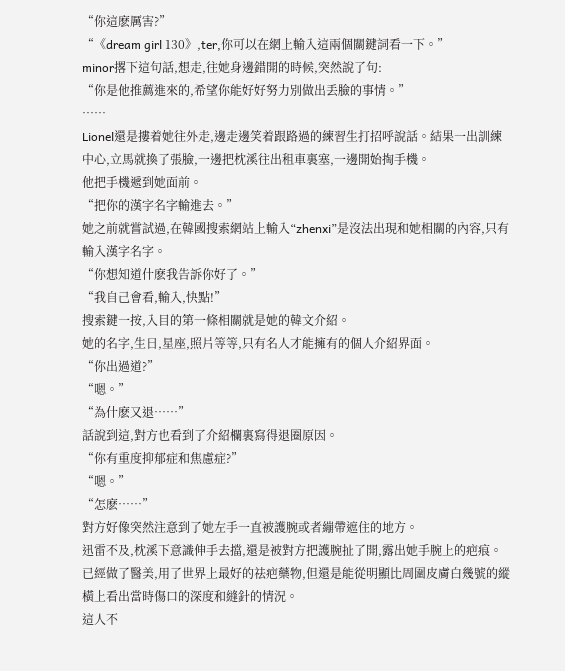“你這麽厲害?”
“《dream girl 130》,ter,你可以在網上輸入這兩個關鍵詞看一下。”
minor撂下這句話,想走,往她身邊錯開的時候,突然說了句:
“你是他推薦進來的,希望你能好好努力別做出丢臉的事情。”
……
Lionel還是摟着她往外走,邊走邊笑着跟路過的練習生打招呼說話。結果一出訓練中心,立馬就換了張臉,一邊把枕溪往出租車裏塞,一邊開始掏手機。
他把手機遞到她面前。
“把你的漢字名字輸進去。”
她之前就嘗試過,在韓國搜索網站上輸入“zhenxi”是沒法出現和她相關的內容,只有輸入漢字名字。
“你想知道什麽我告訴你好了。”
“我自己會看,輸入,快點!”
搜索鍵一按,入目的第一條相關就是她的韓文介紹。
她的名字,生日,星座,照片等等,只有名人才能擁有的個人介紹界面。
“你出過道?”
“嗯。”
“為什麽又退……”
話說到這,對方也看到了介紹欄裏寫得退圈原因。
“你有重度抑郁症和焦慮症?”
“嗯。”
“怎麽……”
對方好像突然注意到了她左手一直被護腕或者繃帶遮住的地方。
迅雷不及,枕溪下意識伸手去擋,還是被對方把護腕扯了開,露出她手腕上的疤痕。
已經做了醫美,用了世界上最好的祛疤藥物,但還是能從明顯比周圍皮膚白幾號的縱橫上看出當時傷口的深度和縫針的情況。
這人不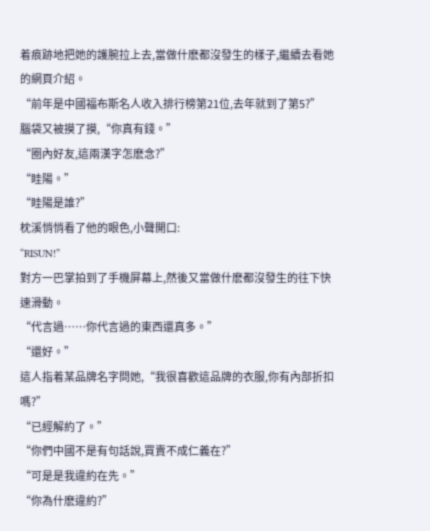着痕跡地把她的護腕拉上去,當做什麽都沒發生的樣子,繼續去看她的網頁介紹。
“前年是中國福布斯名人收入排行榜第21位,去年就到了第5?”
腦袋又被摸了摸,“你真有錢。”
“圈內好友,這兩漢字怎麽念?”
“眭陽。”
“眭陽是誰?”
枕溪悄悄看了他的眼色,小聲開口:
“RISUN!”
對方一巴掌拍到了手機屏幕上,然後又當做什麽都沒發生的往下快速滑動。
“代言過……你代言過的東西還真多。”
“還好。”
這人指着某品牌名字問她,“我很喜歡這品牌的衣服,你有內部折扣嗎?”
“已經解約了。”
“你們中國不是有句話說,買賣不成仁義在?”
“可是是我違約在先。”
“你為什麽違約?”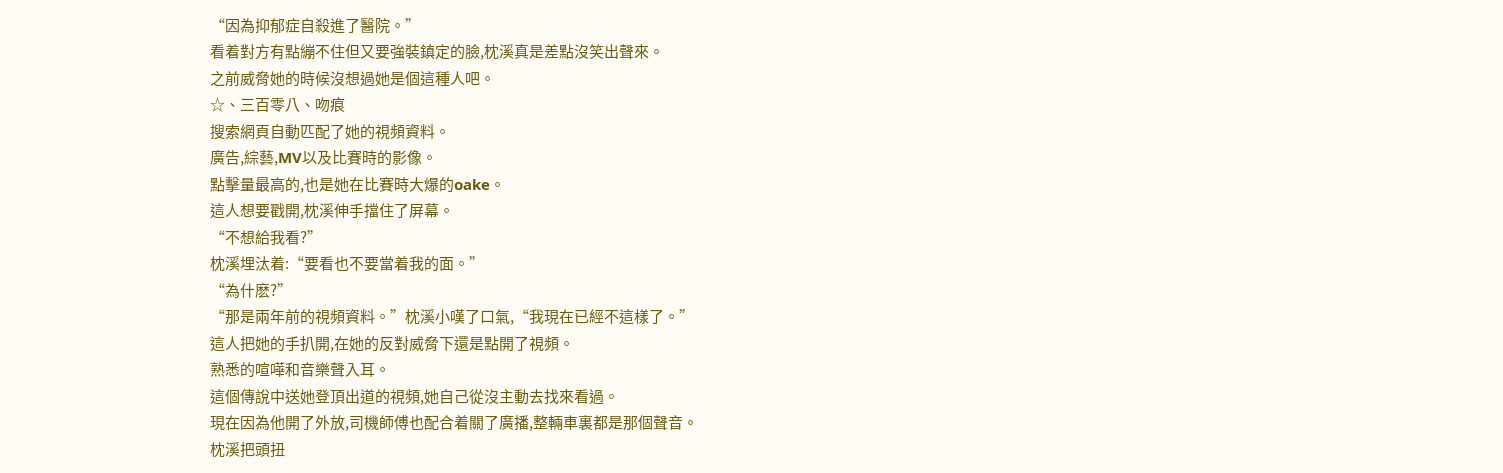“因為抑郁症自殺進了醫院。”
看着對方有點繃不住但又要強裝鎮定的臉,枕溪真是差點沒笑出聲來。
之前威脅她的時候沒想過她是個這種人吧。
☆、三百零八、吻痕
搜索網頁自動匹配了她的視頻資料。
廣告,綜藝,MV以及比賽時的影像。
點擊量最高的,也是她在比賽時大爆的oake。
這人想要戳開,枕溪伸手擋住了屏幕。
“不想給我看?”
枕溪埋汰着:“要看也不要當着我的面。”
“為什麽?”
“那是兩年前的視頻資料。”枕溪小嘆了口氣,“我現在已經不這樣了。”
這人把她的手扒開,在她的反對威脅下還是點開了視頻。
熟悉的喧嘩和音樂聲入耳。
這個傳說中送她登頂出道的視頻,她自己從沒主動去找來看過。
現在因為他開了外放,司機師傅也配合着關了廣播,整輛車裏都是那個聲音。
枕溪把頭扭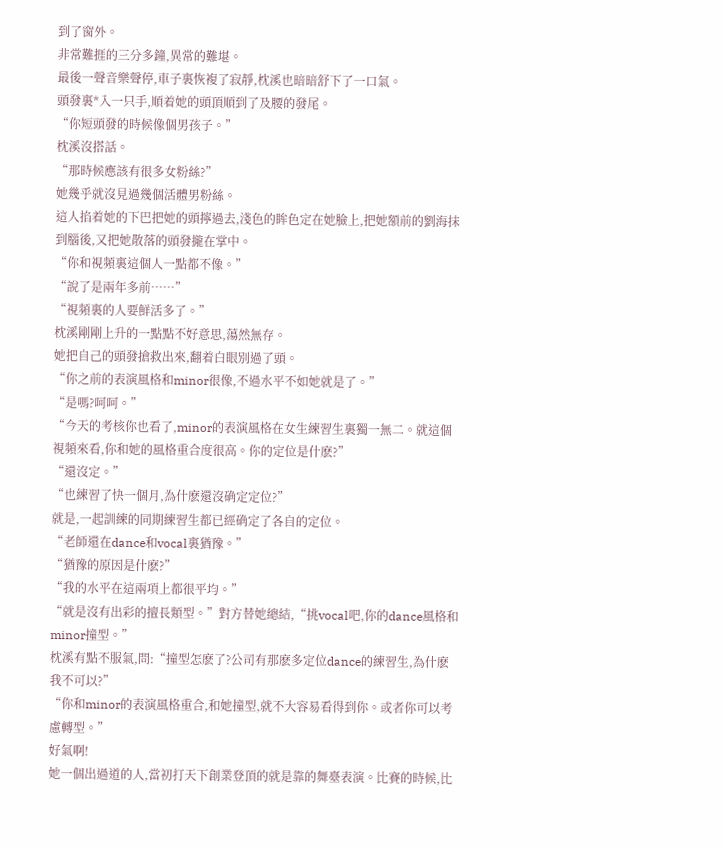到了窗外。
非常難捱的三分多鐘,異常的難堪。
最後一聲音樂聲停,車子裏恢複了寂靜,枕溪也暗暗舒下了一口氣。
頭發裏*入一只手,順着她的頭頂順到了及腰的發尾。
“你短頭發的時候像個男孩子。”
枕溪沒搭話。
“那時候應該有很多女粉絲?”
她幾乎就沒見過幾個活體男粉絲。
這人掐着她的下巴把她的頭擰過去,淺色的眸色定在她臉上,把她額前的劉海抹到腦後,又把她散落的頭發攏在掌中。
“你和視頻裏這個人一點都不像。”
“說了是兩年多前……”
“視頻裏的人要鮮活多了。”
枕溪剛剛上升的一點點不好意思,蕩然無存。
她把自己的頭發搶救出來,翻着白眼別過了頭。
“你之前的表演風格和minor很像,不過水平不如她就是了。”
“是嗎?呵呵。”
“今天的考核你也看了,minor的表演風格在女生練習生裏獨一無二。就這個視頻來看,你和她的風格重合度很高。你的定位是什麽?”
“還沒定。”
“也練習了快一個月,為什麽還沒确定定位?”
就是,一起訓練的同期練習生都已經确定了各自的定位。
“老師還在dance和vocal裏猶豫。”
“猶豫的原因是什麽?”
“我的水平在這兩項上都很平均。”
“就是沒有出彩的擅長類型。”對方替她總結,“挑vocal吧,你的dance風格和minor撞型。”
枕溪有點不服氣,問:“撞型怎麽了?公司有那麽多定位dance的練習生,為什麽我不可以?”
“你和minor的表演風格重合,和她撞型,就不大容易看得到你。或者你可以考慮轉型。”
好氣啊!
她一個出過道的人,當初打天下創業登頂的就是靠的舞臺表演。比賽的時候,比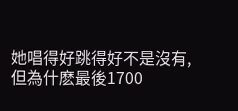她唱得好跳得好不是沒有,但為什麽最後1700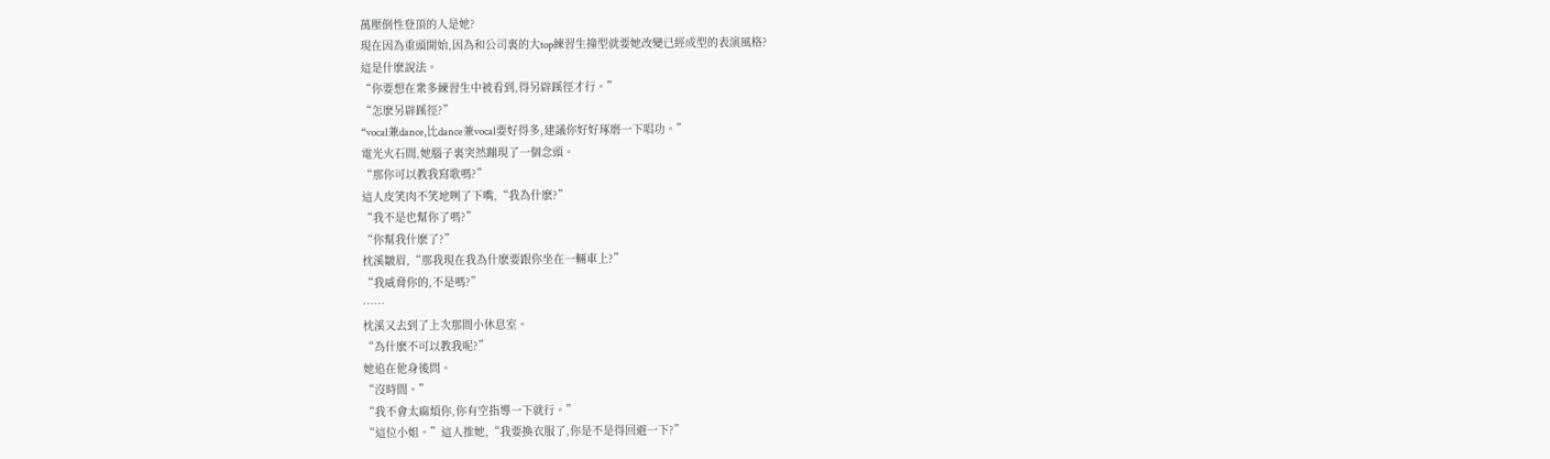萬壓倒性登頂的人是她?
現在因為重頭開始,因為和公司裏的大top練習生撞型就要她改變已經成型的表演風格?
這是什麽說法。
“你要想在衆多練習生中被看到,得另辟蹊徑才行。”
“怎麽另辟蹊徑?”
“vocal兼dance,比dance兼vocal要好得多,建議你好好琢磨一下唱功。”
電光火石間,她腦子裏突然蹦現了一個念頭。
“那你可以教我寫歌嗎?”
這人皮笑肉不笑地咧了下嘴,“我為什麽?”
“我不是也幫你了嗎?”
“你幫我什麽了?”
枕溪皺眉,“那我現在我為什麽要跟你坐在一輛車上?”
“我威脅你的,不是嗎?”
……
枕溪又去到了上次那間小休息室。
“為什麽不可以教我呢?”
她追在他身後問。
“沒時間。”
“我不會太麻煩你,你有空指導一下就行。”
“這位小姐。”這人推她,“我要換衣服了,你是不是得回避一下?”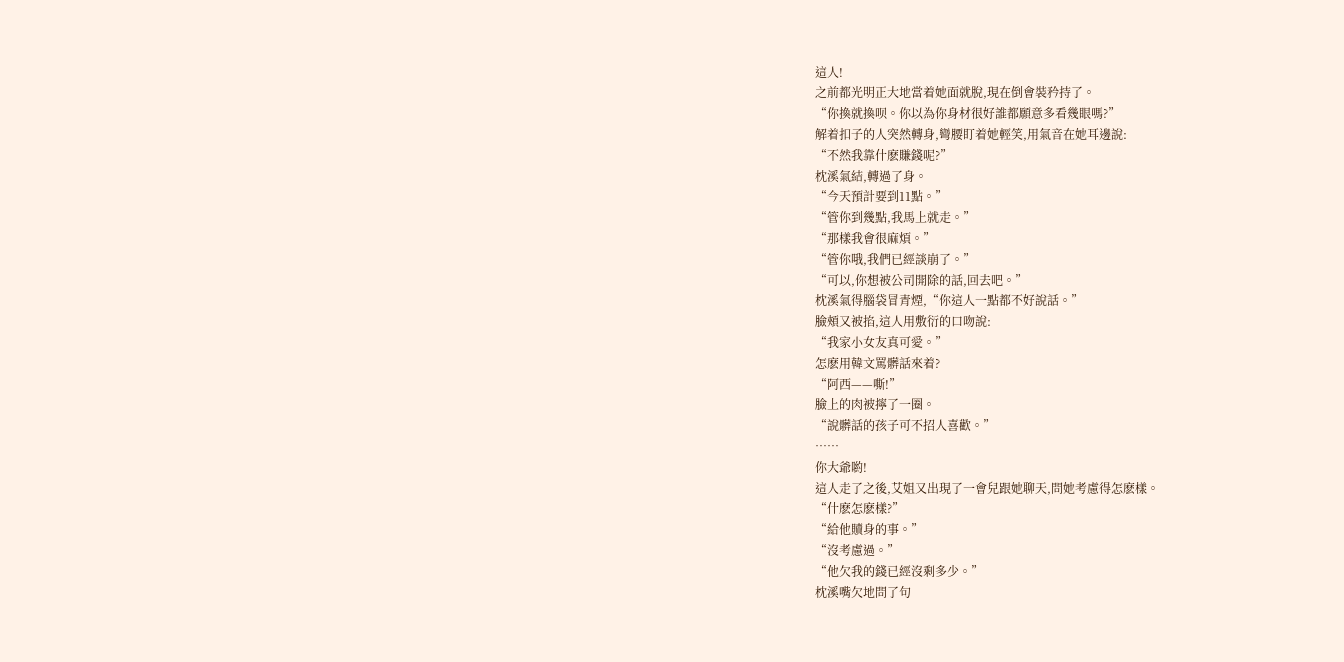這人!
之前都光明正大地當着她面就脫,現在倒會裝矜持了。
“你換就換呗。你以為你身材很好誰都願意多看幾眼嗎?”
解着扣子的人突然轉身,彎腰盯着她輕笑,用氣音在她耳邊說:
“不然我靠什麽賺錢呢?”
枕溪氣結,轉過了身。
“今天預計要到11點。”
“管你到幾點,我馬上就走。”
“那樣我會很麻煩。”
“管你哦,我們已經談崩了。”
“可以,你想被公司開除的話,回去吧。”
枕溪氣得腦袋冒青煙,“你這人一點都不好說話。”
臉頰又被掐,這人用敷衍的口吻說:
“我家小女友真可愛。”
怎麽用韓文罵髒話來着?
“阿西——嘶!”
臉上的肉被擰了一圈。
“說髒話的孩子可不招人喜歡。”
……
你大爺喲!
這人走了之後,艾姐又出現了一會兒跟她聊天,問她考慮得怎麽樣。
“什麽怎麽樣?”
“給他贖身的事。”
“沒考慮過。”
“他欠我的錢已經沒剩多少。”
枕溪嘴欠地問了句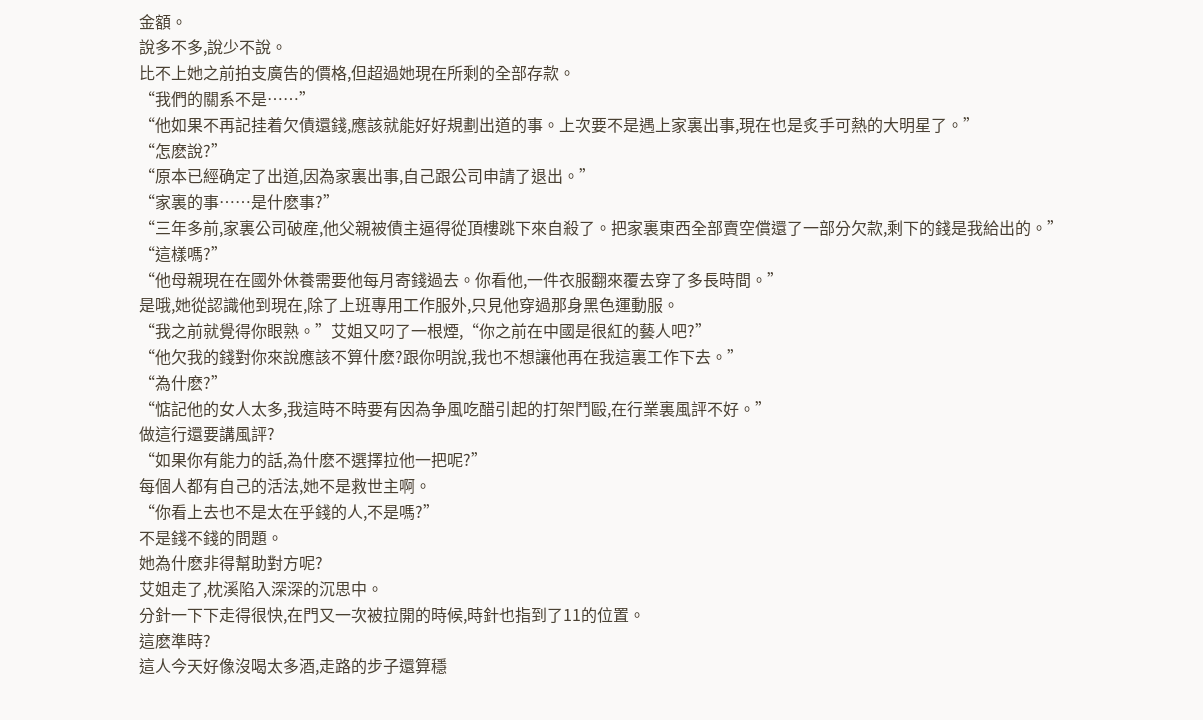金額。
說多不多,說少不說。
比不上她之前拍支廣告的價格,但超過她現在所剩的全部存款。
“我們的關系不是……”
“他如果不再記挂着欠債還錢,應該就能好好規劃出道的事。上次要不是遇上家裏出事,現在也是炙手可熱的大明星了。”
“怎麽說?”
“原本已經确定了出道,因為家裏出事,自己跟公司申請了退出。”
“家裏的事……是什麽事?”
“三年多前,家裏公司破産,他父親被債主逼得從頂樓跳下來自殺了。把家裏東西全部賣空償還了一部分欠款,剩下的錢是我給出的。”
“這樣嗎?”
“他母親現在在國外休養需要他每月寄錢過去。你看他,一件衣服翻來覆去穿了多長時間。”
是哦,她從認識他到現在,除了上班專用工作服外,只見他穿過那身黑色運動服。
“我之前就覺得你眼熟。”艾姐又叼了一根煙,“你之前在中國是很紅的藝人吧?”
“他欠我的錢對你來說應該不算什麽?跟你明說,我也不想讓他再在我這裏工作下去。”
“為什麽?”
“惦記他的女人太多,我這時不時要有因為争風吃醋引起的打架鬥毆,在行業裏風評不好。”
做這行還要講風評?
“如果你有能力的話,為什麽不選擇拉他一把呢?”
每個人都有自己的活法,她不是救世主啊。
“你看上去也不是太在乎錢的人,不是嗎?”
不是錢不錢的問題。
她為什麽非得幫助對方呢?
艾姐走了,枕溪陷入深深的沉思中。
分針一下下走得很快,在門又一次被拉開的時候,時針也指到了11的位置。
這麽準時?
這人今天好像沒喝太多酒,走路的步子還算穩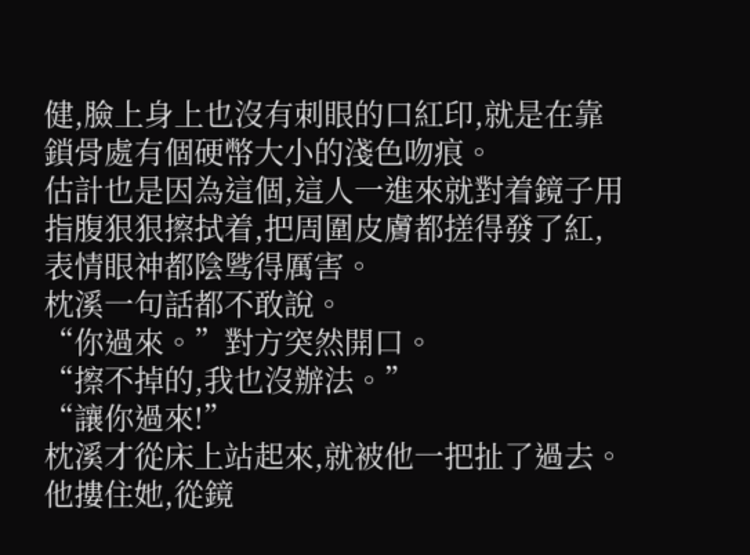健,臉上身上也沒有刺眼的口紅印,就是在靠鎖骨處有個硬幣大小的淺色吻痕。
估計也是因為這個,這人一進來就對着鏡子用指腹狠狠擦拭着,把周圍皮膚都搓得發了紅,表情眼神都陰骘得厲害。
枕溪一句話都不敢說。
“你過來。”對方突然開口。
“擦不掉的,我也沒辦法。”
“讓你過來!”
枕溪才從床上站起來,就被他一把扯了過去。
他摟住她,從鏡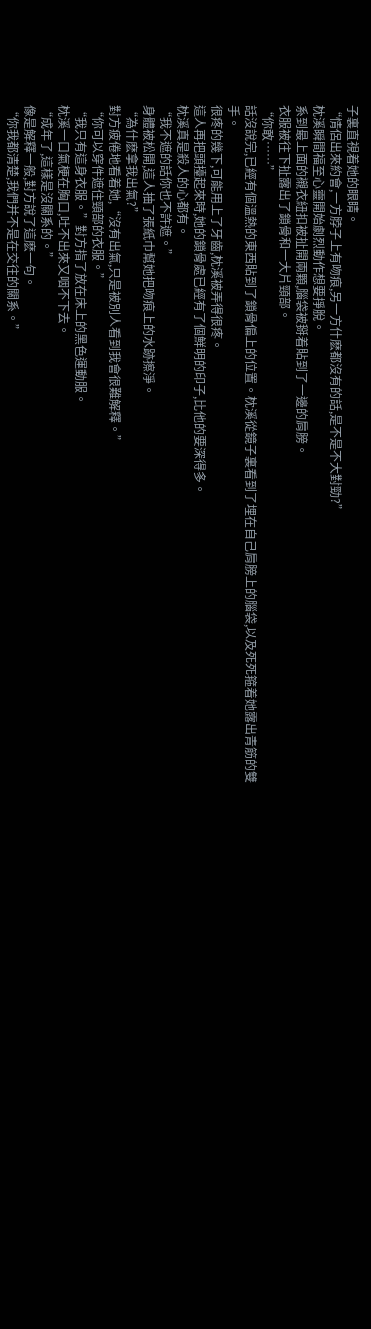子裏直視着她的眼睛。
“情侶出來約會,一方脖子上有吻痕,另一方什麽都沒有的話,是不是不大對勁?”
枕溪瞬間福至心靈開始劇烈動作想要掙脫。
系到最上面的襯衣紐扣被扯開兩顆,腦袋被掰着貼到了一邊的肩膀。
衣服被往下扯露出了鎖骨和一大片頸部。
“你敢……”
話沒說完,已經有個溫熱的東西貼到了鎖骨偏上的位置。枕溪從鏡子裏看到了埋在自己肩膀上的腦袋,以及死死箍着她露出青筋的雙手。
很疼的幾下,可能用上了牙齒,枕溪被弄得很疼。
這人再把頭擡起來時,她的鎖骨處已經有了個鮮明的印子,比他的要深得多。
枕溪真是殺人的心都有。
“我不遮的話你也不許遮。”
身體被松開,這人抽了張紙巾幫她把吻痕上的水跡擦淨。
“為什麽拿我出氣?”
對方疲倦地看着她,“沒有出氣,只是被別人看到我會很難解釋。”
“你可以穿件遮住頸部的衣服。”
“我只有這身衣服。”對方指了放在床上的黑色運動服。
枕溪一口氣梗在胸口,吐不出來又咽不下去。
“成年了,這樣是沒關系的。”
像是解釋一般,對方說了這麽一句。
“你我都清楚,我們并不是在交往的關系。”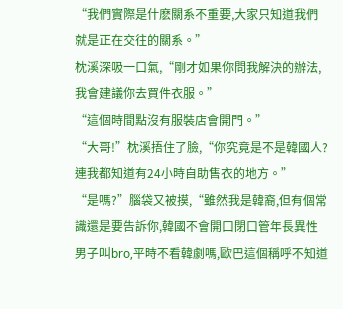“我們實際是什麽關系不重要,大家只知道我們就是正在交往的關系。”
枕溪深吸一口氣,“剛才如果你問我解決的辦法,我會建議你去買件衣服。”
“這個時間點沒有服裝店會開門。”
“大哥!”枕溪捂住了臉,“你究竟是不是韓國人?連我都知道有24小時自助售衣的地方。”
“是嗎?”腦袋又被摸,“雖然我是韓裔,但有個常識還是要告訴你,韓國不會開口閉口管年長異性男子叫bro,平時不看韓劇嗎,歐巴這個稱呼不知道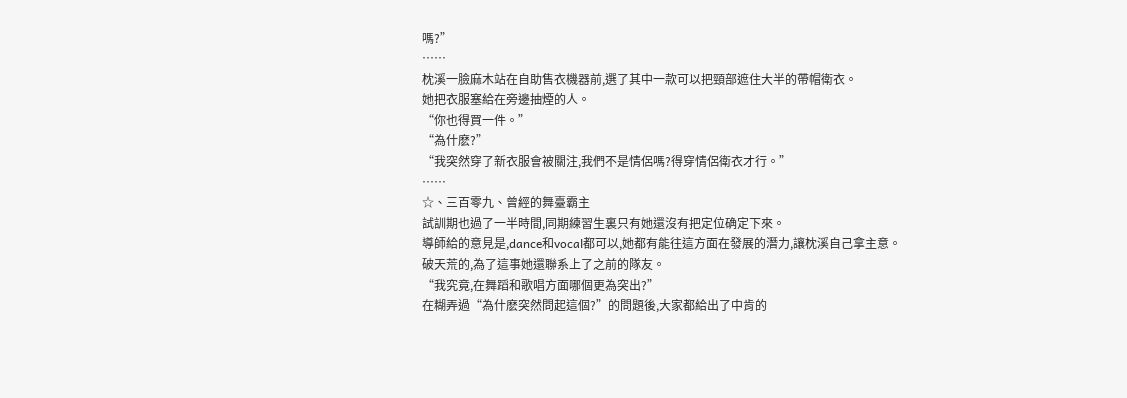嗎?”
……
枕溪一臉麻木站在自助售衣機器前,選了其中一款可以把頸部遮住大半的帶帽衛衣。
她把衣服塞給在旁邊抽煙的人。
“你也得買一件。”
“為什麽?”
“我突然穿了新衣服會被關注,我們不是情侶嗎?得穿情侶衛衣才行。”
……
☆、三百零九、曾經的舞臺霸主
試訓期也過了一半時間,同期練習生裏只有她還沒有把定位确定下來。
導師給的意見是,dance和vocal都可以,她都有能往這方面在發展的潛力,讓枕溪自己拿主意。
破天荒的,為了這事她還聯系上了之前的隊友。
“我究竟,在舞蹈和歌唱方面哪個更為突出?”
在糊弄過“為什麽突然問起這個?”的問題後,大家都給出了中肯的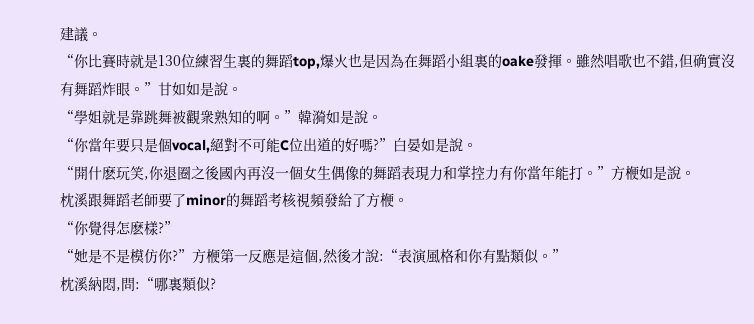建議。
“你比賽時就是130位練習生裏的舞蹈top,爆火也是因為在舞蹈小組裏的oake發揮。雖然唱歌也不錯,但确實沒有舞蹈炸眼。”甘如如是說。
“學姐就是靠跳舞被觀衆熟知的啊。”韓漪如是說。
“你當年要只是個vocal,絕對不可能C位出道的好嗎?”白晏如是說。
“開什麽玩笑,你退圈之後國內再沒一個女生偶像的舞蹈表現力和掌控力有你當年能打。”方楩如是說。
枕溪跟舞蹈老師要了minor的舞蹈考核視頻發給了方楩。
“你覺得怎麽樣?”
“她是不是模仿你?”方楩第一反應是這個,然後才說:“表演風格和你有點類似。”
枕溪納悶,問:“哪裏類似?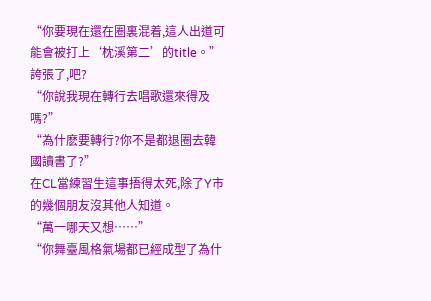“你要現在還在圈裏混着,這人出道可能會被打上‘枕溪第二’的title。”
誇張了,吧?
“你說我現在轉行去唱歌還來得及嗎?”
“為什麽要轉行?你不是都退圈去韓國讀書了?”
在CL當練習生這事捂得太死,除了Y市的幾個朋友沒其他人知道。
“萬一哪天又想……”
“你舞臺風格氣場都已經成型了為什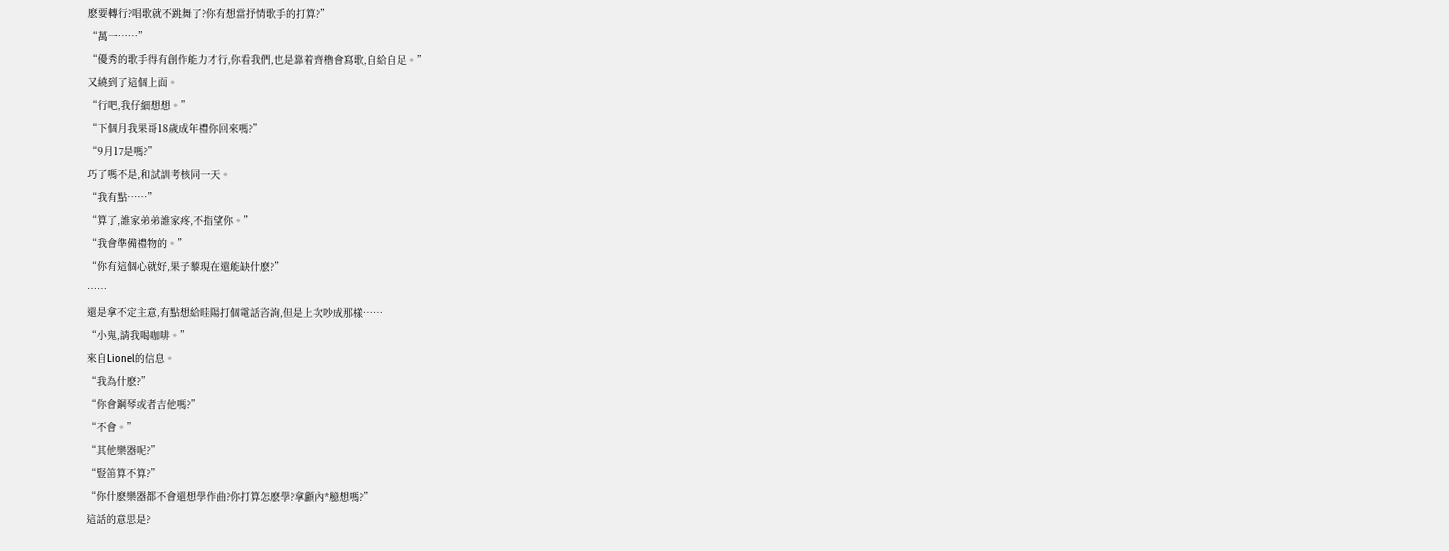麽要轉行?唱歌就不跳舞了?你有想當抒情歌手的打算?”
“萬一……”
“優秀的歌手得有創作能力才行,你看我們,也是靠着齊橹會寫歌,自給自足。”
又繞到了這個上面。
“行吧,我仔細想想。”
“下個月我果哥18歲成年禮你回來嗎?”
“9月17是嗎?”
巧了嗎不是,和試訓考核同一天。
“我有點……”
“算了,誰家弟弟誰家疼,不指望你。”
“我會準備禮物的。”
“你有這個心就好,果子藜現在還能缺什麽?”
……
還是拿不定主意,有點想給眭陽打個電話咨詢,但是上次吵成那樣……
“小鬼,請我喝咖啡。”
來自Lionel的信息。
“我為什麽?”
“你會鋼琴或者吉他嗎?”
“不會。”
“其他樂器呢?”
“豎笛算不算?”
“你什麽樂器都不會還想學作曲?你打算怎麽學?拿顱內*臆想嗎?”
這話的意思是?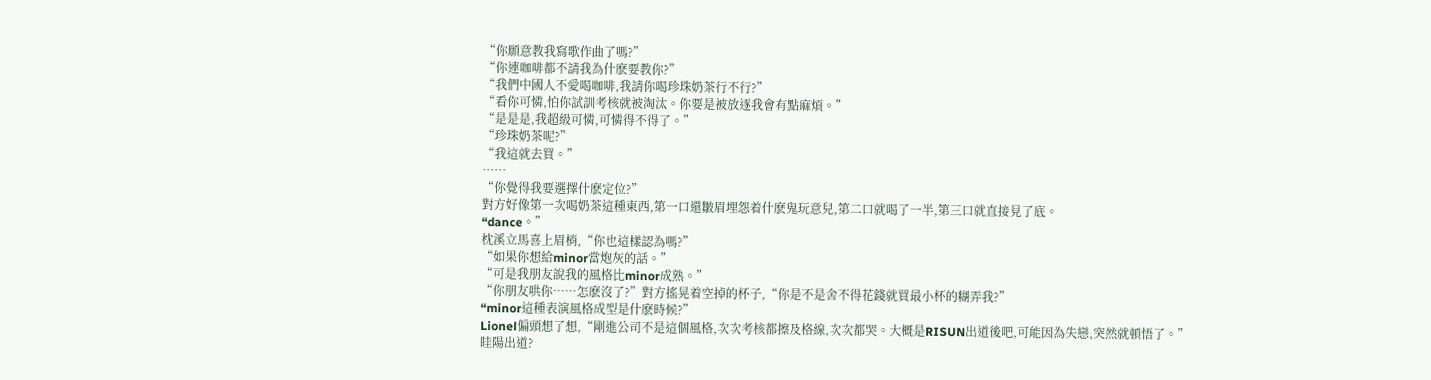“你願意教我寫歌作曲了嗎?”
“你連咖啡都不請我為什麽要教你?”
“我們中國人不愛喝咖啡,我請你喝珍珠奶茶行不行?”
“看你可憐,怕你試訓考核就被淘汰。你要是被放逐我會有點麻煩。”
“是是是,我超級可憐,可憐得不得了。”
“珍珠奶茶呢?”
“我這就去買。”
……
“你覺得我要選擇什麽定位?”
對方好像第一次喝奶茶這種東西,第一口還皺眉埋怨着什麽鬼玩意兒,第二口就喝了一半,第三口就直接見了底。
“dance。”
枕溪立馬喜上眉梢,“你也這樣認為嗎?”
“如果你想給minor當炮灰的話。”
“可是我朋友說我的風格比minor成熟。”
“你朋友哄你……怎麽沒了?”對方搖晃着空掉的杯子,“你是不是舍不得花錢就買最小杯的糊弄我?”
“minor這種表演風格成型是什麽時候?”
Lionel偏頭想了想,“剛進公司不是這個風格,次次考核都擦及格線,次次都哭。大概是RISUN出道後吧,可能因為失戀,突然就頓悟了。”
眭陽出道?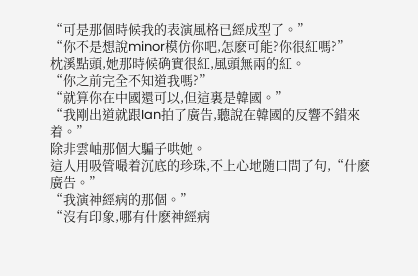“可是那個時候我的表演風格已經成型了。”
“你不是想說minor模仿你吧,怎麽可能?你很紅嗎?”
枕溪點頭,她那時候确實很紅,風頭無兩的紅。
“你之前完全不知道我嗎?”
“就算你在中國還可以,但這裏是韓國。”
“我剛出道就跟Ian拍了廣告,聽說在韓國的反響不錯來着。”
除非雲岫那個大騙子哄她。
這人用吸管嘬着沉底的珍珠,不上心地随口問了句,“什麽廣告。”
“我演神經病的那個。”
“沒有印象,哪有什麽神經病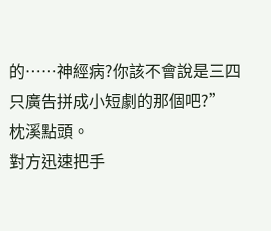的……神經病?你該不會說是三四只廣告拼成小短劇的那個吧?”
枕溪點頭。
對方迅速把手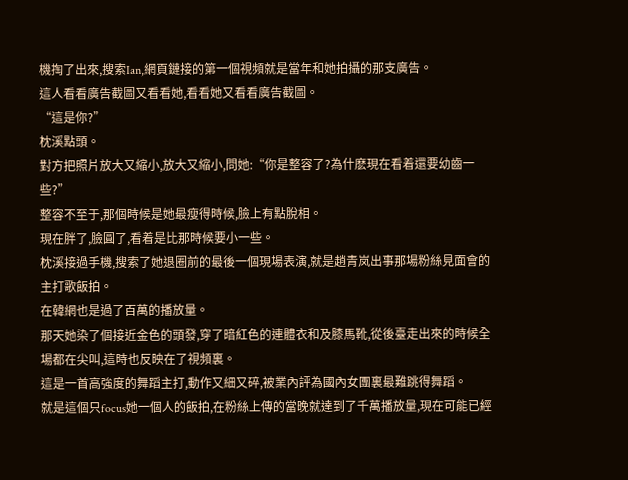機掏了出來,搜索Ian,網頁鏈接的第一個視頻就是當年和她拍攝的那支廣告。
這人看看廣告截圖又看看她,看看她又看看廣告截圖。
“這是你?”
枕溪點頭。
對方把照片放大又縮小,放大又縮小,問她:“你是整容了?為什麽現在看着還要幼齒一些?”
整容不至于,那個時候是她最瘦得時候,臉上有點脫相。
現在胖了,臉圓了,看着是比那時候要小一些。
枕溪接過手機,搜索了她退圈前的最後一個現場表演,就是趙青岚出事那場粉絲見面會的主打歌飯拍。
在韓網也是過了百萬的播放量。
那天她染了個接近金色的頭發,穿了暗紅色的連體衣和及膝馬靴,從後臺走出來的時候全場都在尖叫,這時也反映在了視頻裏。
這是一首高強度的舞蹈主打,動作又細又碎,被業內評為國內女團裏最難跳得舞蹈。
就是這個只focus她一個人的飯拍,在粉絲上傳的當晚就達到了千萬播放量,現在可能已經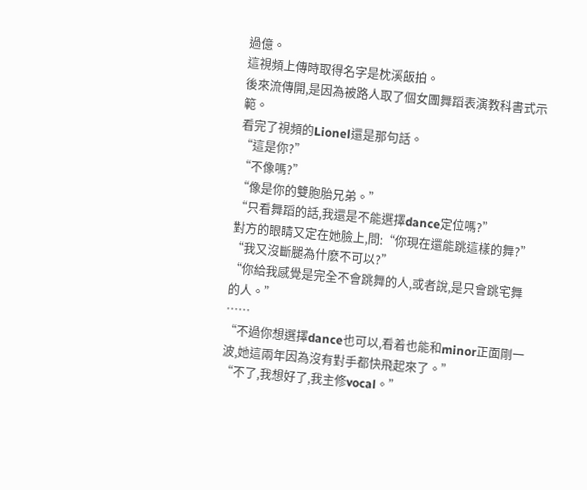過億。
這視頻上傳時取得名字是枕溪飯拍。
後來流傳開,是因為被路人取了個女團舞蹈表演教科書式示範。
看完了視頻的Lionel還是那句話。
“這是你?”
“不像嗎?”
“像是你的雙胞胎兄弟。”
“只看舞蹈的話,我還是不能選擇dance定位嗎?”
對方的眼睛又定在她臉上,問:“你現在還能跳這樣的舞?”
“我又沒斷腿為什麽不可以?”
“你給我感覺是完全不會跳舞的人,或者說,是只會跳宅舞的人。”
……
“不過你想選擇dance也可以,看着也能和minor正面剛一波,她這兩年因為沒有對手都快飛起來了。”
“不了,我想好了,我主修vocal。”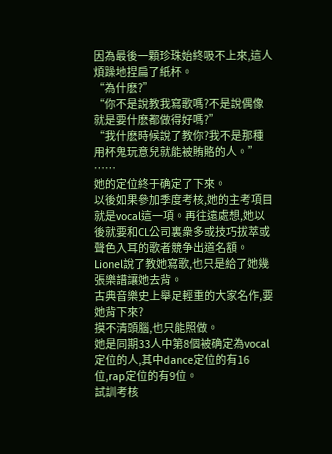因為最後一顆珍珠始終吸不上來,這人煩躁地捏扁了紙杯。
“為什麽?”
“你不是說教我寫歌嗎?不是說偶像就是要什麽都做得好嗎?”
“我什麽時候說了教你?我不是那種用杯鬼玩意兒就能被賄賂的人。”
……
她的定位終于确定了下來。
以後如果參加季度考核,她的主考項目就是vocal這一項。再往遠處想,她以後就要和CL公司裏衆多或技巧拔萃或聲色入耳的歌者競争出道名額。
Lionel說了教她寫歌,也只是給了她幾張樂譜讓她去背。
古典音樂史上舉足輕重的大家名作,要她背下來?
摸不清頭腦,也只能照做。
她是同期33人中第8個被确定為vocal定位的人,其中dance定位的有16位,rap定位的有9位。
試訓考核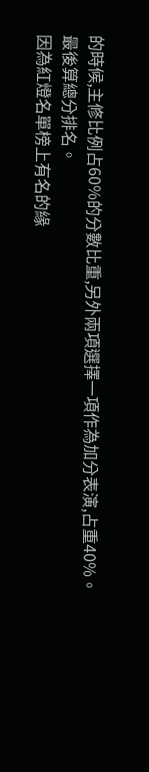的時候,主修比例占60%的分數比重,另外兩項選擇一項作為加分表演,占重40%。
最後算總分排名。
因為紅燈名單榜上有名的緣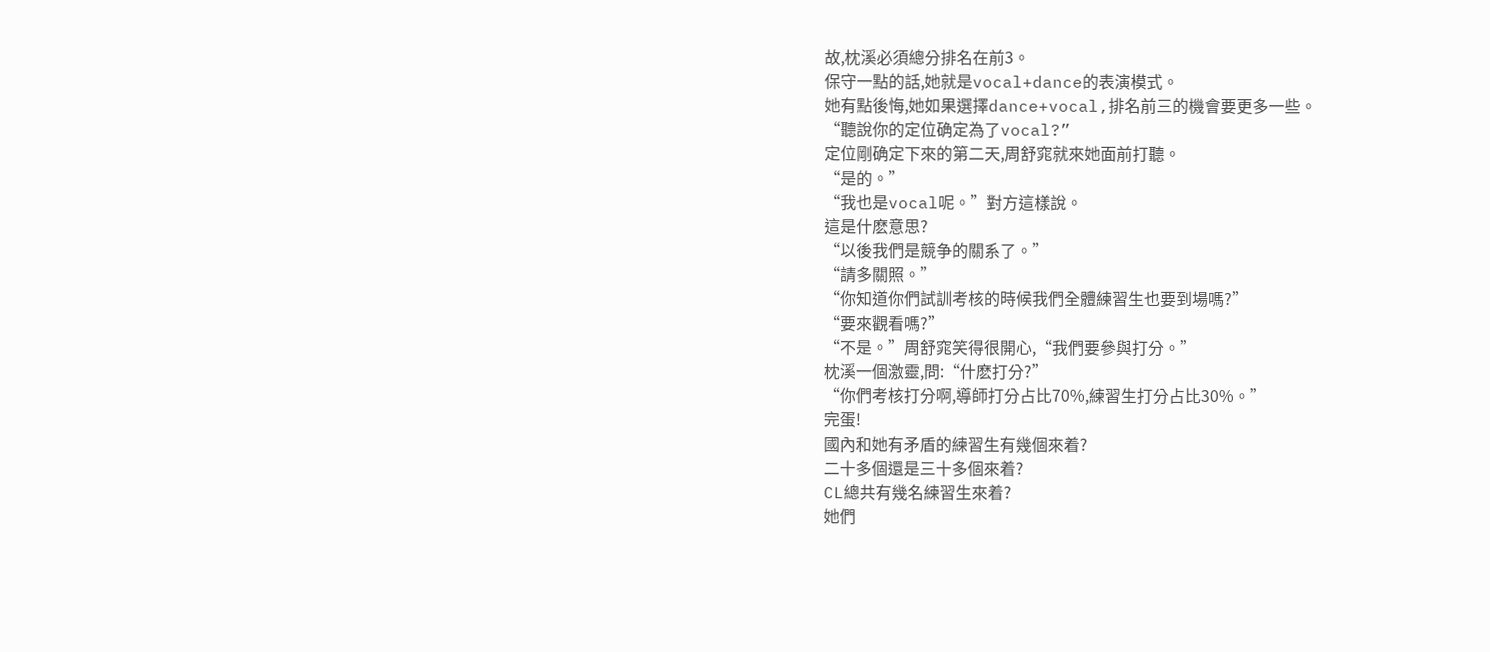故,枕溪必須總分排名在前3。
保守一點的話,她就是vocal+dance的表演模式。
她有點後悔,她如果選擇dance+vocal,排名前三的機會要更多一些。
“聽說你的定位确定為了vocal?”
定位剛确定下來的第二天,周舒窕就來她面前打聽。
“是的。”
“我也是vocal呢。”對方這樣說。
這是什麽意思?
“以後我們是競争的關系了。”
“請多關照。”
“你知道你們試訓考核的時候我們全體練習生也要到場嗎?”
“要來觀看嗎?”
“不是。”周舒窕笑得很開心,“我們要參與打分。”
枕溪一個激靈,問:“什麽打分?”
“你們考核打分啊,導師打分占比70%,練習生打分占比30%。”
完蛋!
國內和她有矛盾的練習生有幾個來着?
二十多個還是三十多個來着?
CL總共有幾名練習生來着?
她們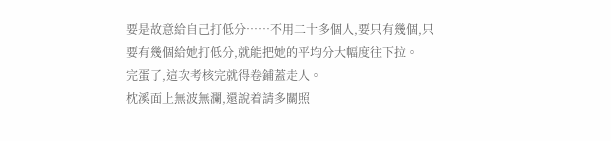要是故意給自己打低分……不用二十多個人,要只有幾個,只要有幾個給她打低分,就能把她的平均分大幅度往下拉。
完蛋了,這次考核完就得卷鋪蓋走人。
枕溪面上無波無瀾,還說着請多關照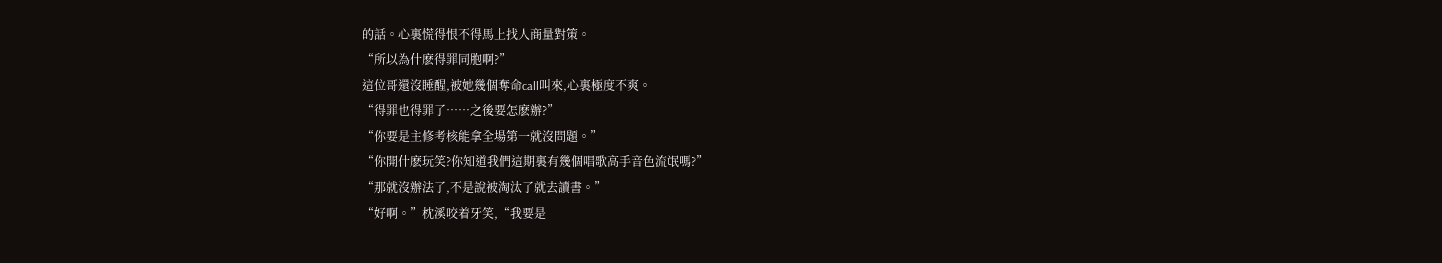的話。心裏慌得恨不得馬上找人商量對策。
“所以為什麽得罪同胞啊?”
這位哥還沒睡醒,被她幾個奪命call叫來,心裏極度不爽。
“得罪也得罪了……之後要怎麽辦?”
“你要是主修考核能拿全場第一就沒問題。”
“你開什麽玩笑?你知道我們這期裏有幾個唱歌高手音色流氓嗎?”
“那就沒辦法了,不是說被淘汰了就去讀書。”
“好啊。”枕溪咬着牙笑,“我要是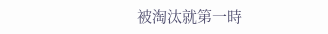被淘汰就第一時